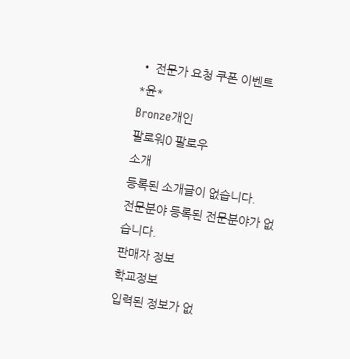• 전문가 요청 쿠폰 이벤트
*윤*
Bronze개인
팔로워0 팔로우
소개
등록된 소개글이 없습니다.
전문분야 등록된 전문분야가 없습니다.
판매자 정보
학교정보
입력된 정보가 없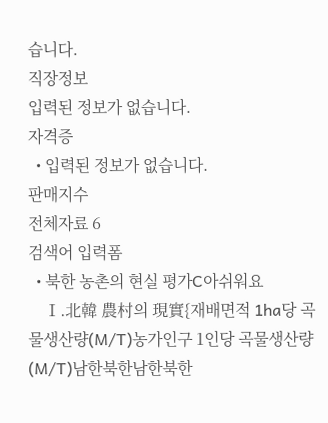습니다.
직장정보
입력된 정보가 없습니다.
자격증
  • 입력된 정보가 없습니다.
판매지수
전체자료 6
검색어 입력폼
  • 북한 농촌의 현실 평가C아쉬워요
    Ⅰ.北韓 農村의 現實{재배면적 1ha당 곡물생산량(M/T)농가인구 1인당 곡물생산량(M/T)남한북한남한북한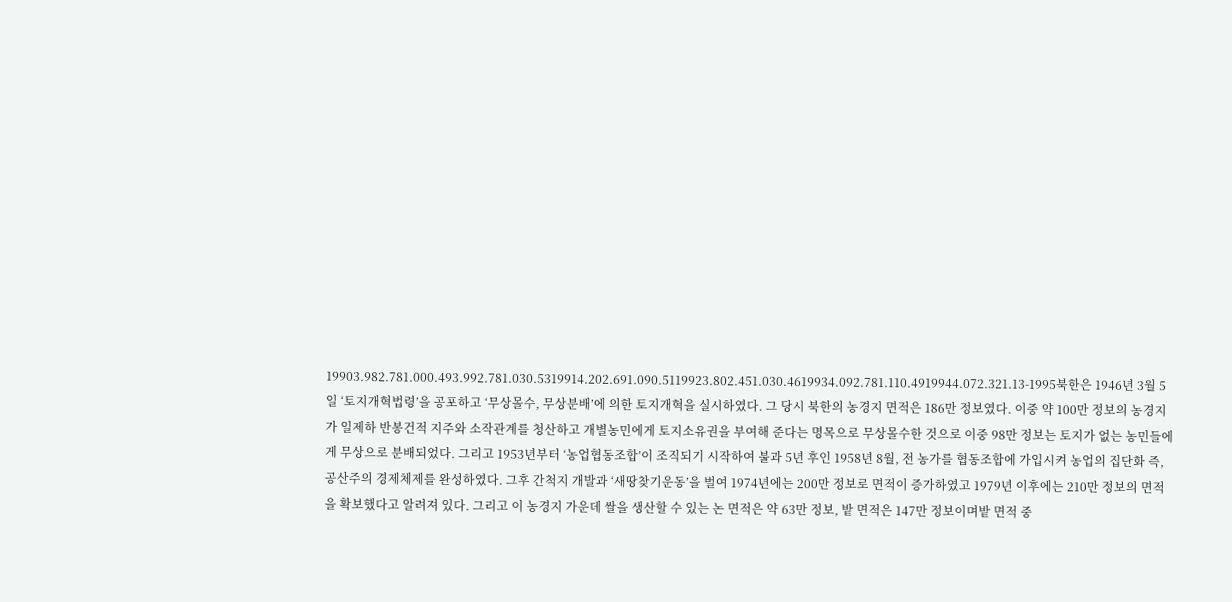19903.982.781.000.493.992.781.030.5319914.202.691.090.5119923.802.451.030.4619934.092.781.110.4919944.072.321.13-1995북한은 1946년 3월 5일 ‘토지개혁법령’을 공포하고 ‘무상몰수, 무상분배’에 의한 토지개혁을 실시하였다. 그 당시 북한의 농경지 면적은 186만 정보였다. 이중 약 100만 정보의 농경지가 일제하 반봉건적 지주와 소작관계를 청산하고 개별농민에게 토지소유권을 부여해 준다는 명목으로 무상몰수한 것으로 이중 98만 정보는 토지가 없는 농민들에게 무상으로 분배되었다. 그리고 1953년부터 ‘농업협동조합’이 조직되기 시작하여 불과 5년 후인 1958년 8월, 전 농가를 협동조합에 가입시켜 농업의 집단화 즉, 공산주의 경제체제를 완성하였다. 그후 간척지 개발과 ‘새땅찾기운동’을 벌여 1974년에는 200만 정보로 면적이 증가하였고 1979년 이후에는 210만 정보의 면적을 확보했다고 알려져 있다. 그리고 이 농경지 가운데 쌀을 생산할 수 있는 논 면적은 약 63만 정보, 밭 면적은 147만 정보이며밭 면적 중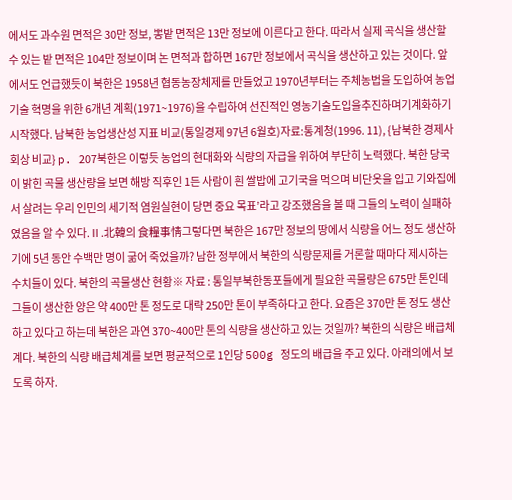에서도 과수원 면적은 30만 정보, 뽕밭 면적은 13만 정보에 이른다고 한다. 따라서 실제 곡식을 생산할 수 있는 밭 면적은 104만 정보이며 논 면적과 합하면 167만 정보에서 곡식을 생산하고 있는 것이다. 앞에서도 언급했듯이 북한은 1958년 협동농장체제를 만들었고 1970년부터는 주체농법을 도입하여 농업기술 혁명을 위한 6개년 계획(1971~1976)을 수립하여 선진적인 영농기술도입을추진하며기계화하기시작했다. 남북한 농업생산성 지표 비교(통일경제 97년 6월호)자료:통계청(1996. 11), {남북한 경제사회상 비교} p. 207북한은 이렇듯 농업의 현대화와 식량의 자급을 위하여 부단히 노력했다. 북한 당국이 밝힌 곡물 생산량을 보면 해방 직후인 1든 사람이 흰 쌀밥에 고기국을 먹으며 비단옷을 입고 기와집에서 살려는 우리 인민의 세기적 염원실현이 당면 중요 목표’라고 강조했음을 볼 때 그들의 노력이 실패하였음을 알 수 있다.Ⅱ.北韓의 食糧事情그렇다면 북한은 167만 정보의 땅에서 식량을 어느 정도 생산하기에 5년 동안 수백만 명이 굶어 죽었을까? 남한 정부에서 북한의 식량문제를 거론할 때마다 제시하는 수치들이 있다. 북한의 곡물생산 현황※ 자료 : 통일부북한동포들에게 필요한 곡물량은 675만 톤인데 그들이 생산한 양은 약 400만 톤 정도로 대략 250만 톤이 부족하다고 한다. 요즘은 370만 톤 정도 생산하고 있다고 하는데 북한은 과연 370~400만 톤의 식량을 생산하고 있는 것일까? 북한의 식량은 배급체계다. 북한의 식량 배급체계를 보면 평균적으로 1인당 500g 정도의 배급을 주고 있다. 아래의에서 보도록 하자.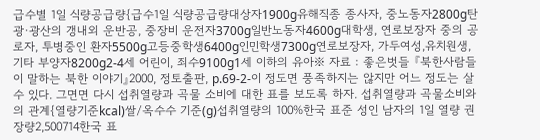급수별 1일 식량공급량{급수1일 식량공급량대상자1900g유해직종 종사자, 중노동자2800g탄광·광산의 갱내외 운반공, 중장비 운전자3700g일반노동자4600g대학생, 연로보장자 중의 공로자, 투병중인 환자5500g고등중학생6400g인민학생7300g연로보장자, 가두여성,유치원생, 기타 부양자8200g2-4세 어린이, 죄수9100g1세 이하의 유아※ 자료 : 좋은벗들 『북한사람들이 말하는 북한 이야기』2000, 정토출판, p.69-2-이 정도면 풍족하지는 않지만 어느 정도는 살 수 있다. 그면면 다시 섭취열량과 곡물 소비에 대한 표를 보도록 하자. 섭취열량과 곡물소비와의 관계{열량기준kcal)쌀/옥수수 기준(g)섭취열량의 100%한국 표준 성인 남자의 1일 열량 권장량2,500714한국 표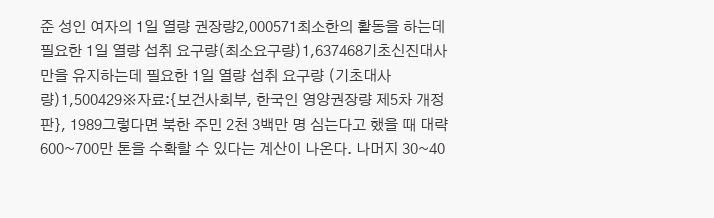준 성인 여자의 1일 열량 권장량2,000571최소한의 활동을 하는데 필요한 1일 열량 섭취 요구량(최소요구량)1,637468기초신진대사만을 유지하는데 필요한 1일 열량 섭취 요구량 (기초대사량)1,500429※자료:{보건사회부, 한국인 영양권장량 제5차 개정판}, 1989그렇다면 북한 주민 2천 3백만 명 심는다고 했을 때 대략 600~700만 톤을 수확할 수 있다는 계산이 나온다. 나머지 30~40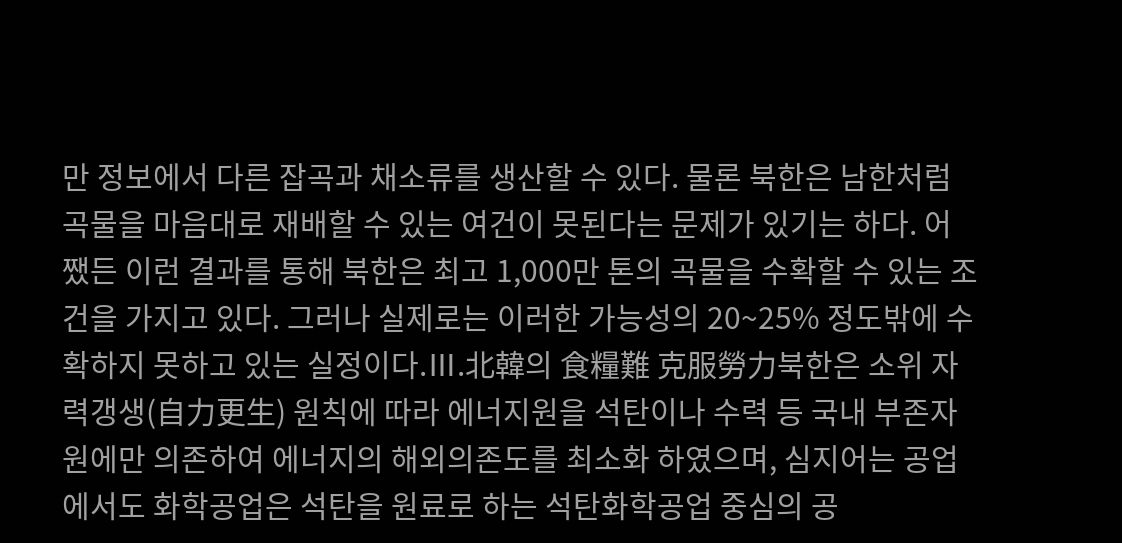만 정보에서 다른 잡곡과 채소류를 생산할 수 있다. 물론 북한은 남한처럼 곡물을 마음대로 재배할 수 있는 여건이 못된다는 문제가 있기는 하다. 어쨌든 이런 결과를 통해 북한은 최고 1,000만 톤의 곡물을 수확할 수 있는 조건을 가지고 있다. 그러나 실제로는 이러한 가능성의 20~25% 정도밖에 수확하지 못하고 있는 실정이다.Ⅲ.北韓의 食糧難 克服勞力북한은 소위 자력갱생(自力更生) 원칙에 따라 에너지원을 석탄이나 수력 등 국내 부존자원에만 의존하여 에너지의 해외의존도를 최소화 하였으며, 심지어는 공업에서도 화학공업은 석탄을 원료로 하는 석탄화학공업 중심의 공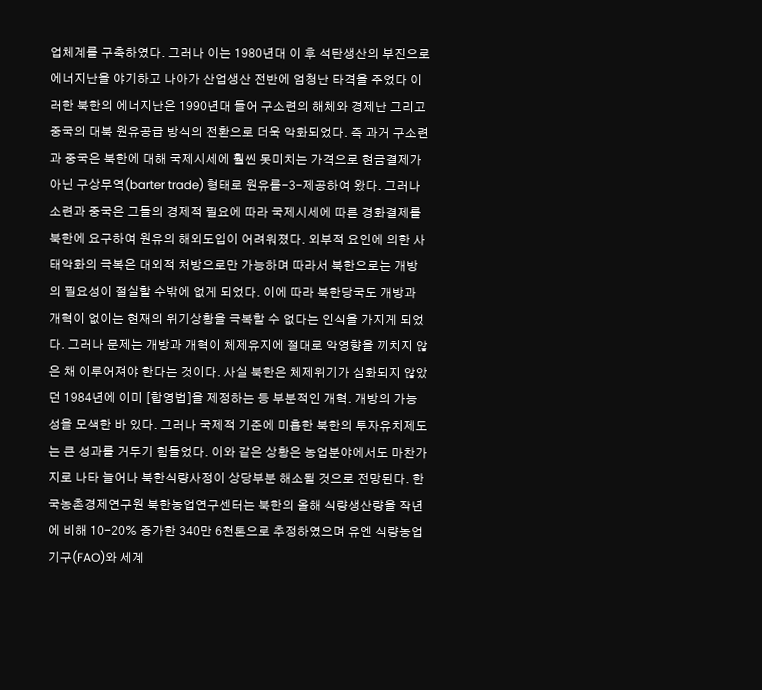업체계를 구축하였다. 그러나 이는 1980년대 이 후 석탄생산의 부진으로 에너지난을 야기하고 나아가 산업생산 전반에 엄청난 타격을 주었다 이러한 북한의 에너지난은 1990년대 들어 구소련의 해체와 경제난 그리고 중국의 대북 원유공급 방식의 전환으로 더욱 악화되었다. 즉 과거 구소련과 중국은 북한에 대해 국제시세에 훨씬 못미치는 가격으로 현금결제가 아닌 구상무역(barter trade) 형태로 원유를-3-제공하여 왔다. 그러나 소련과 중국은 그들의 경제적 필요에 따라 국제시세에 따른 경화결제를 북한에 요구하여 원유의 해외도입이 어려워졌다. 외부적 요인에 의한 사태악화의 극복은 대외적 처방으로만 가능하며 따라서 북한으로는 개방의 필요성이 절실할 수밖에 없게 되었다. 이에 따라 북한당국도 개방과 개혁이 없이는 현재의 위기상황을 극복할 수 없다는 인식을 가지게 되었다. 그러나 문제는 개방과 개혁이 체제유지에 절대로 악영향을 끼치지 않은 채 이루어져야 한다는 것이다. 사실 북한은 체제위기가 심화되지 않았던 1984년에 이미 [합영법]을 제정하는 등 부분적인 개혁. 개방의 가능성을 모색한 바 있다. 그러나 국제적 기준에 미흡한 북한의 투자유치제도는 큰 성과를 거두기 힘들었다. 이와 같은 상황은 농업분야에서도 마찬가지로 나타 늘어나 북한식량사정이 상당부분 해소될 것으로 전망된다. 한국농촌경제연구원 북한농업연구센터는 북한의 올해 식량생산량을 작년에 비해 10-20% 증가한 340만 6천톤으로 추정하였으며 유엔 식량농업기구(FAO)와 세계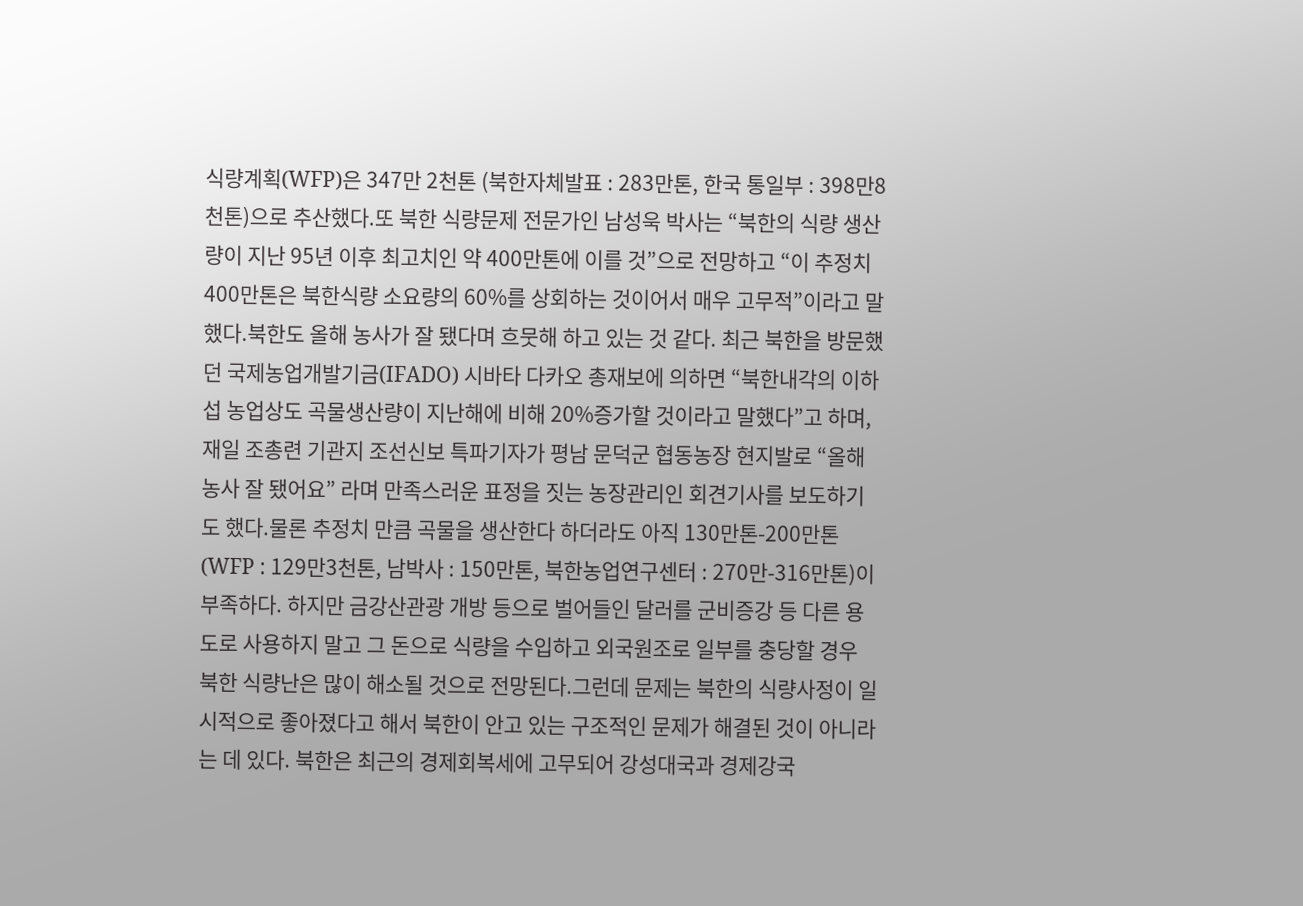식량계획(WFP)은 347만 2천톤 (북한자체발표 : 283만톤, 한국 통일부 : 398만8천톤)으로 추산했다.또 북한 식량문제 전문가인 남성욱 박사는 “북한의 식량 생산량이 지난 95년 이후 최고치인 약 400만톤에 이를 것”으로 전망하고 “이 추정치 400만톤은 북한식량 소요량의 60%를 상회하는 것이어서 매우 고무적”이라고 말했다.북한도 올해 농사가 잘 됐다며 흐뭇해 하고 있는 것 같다. 최근 북한을 방문했던 국제농업개발기금(IFADO) 시바타 다카오 총재보에 의하면 “북한내각의 이하섭 농업상도 곡물생산량이 지난해에 비해 20%증가할 것이라고 말했다”고 하며, 재일 조총련 기관지 조선신보 특파기자가 평남 문덕군 협동농장 현지발로 “올해 농사 잘 됐어요” 라며 만족스러운 표정을 짓는 농장관리인 회견기사를 보도하기도 했다.물론 추정치 만큼 곡물을 생산한다 하더라도 아직 130만톤-200만톤 (WFP : 129만3천톤, 남박사 : 150만톤, 북한농업연구센터 : 270만-316만톤)이 부족하다. 하지만 금강산관광 개방 등으로 벌어들인 달러를 군비증강 등 다른 용도로 사용하지 말고 그 돈으로 식량을 수입하고 외국원조로 일부를 충당할 경우 북한 식량난은 많이 해소될 것으로 전망된다.그런데 문제는 북한의 식량사정이 일시적으로 좋아졌다고 해서 북한이 안고 있는 구조적인 문제가 해결된 것이 아니라는 데 있다. 북한은 최근의 경제회복세에 고무되어 강성대국과 경제강국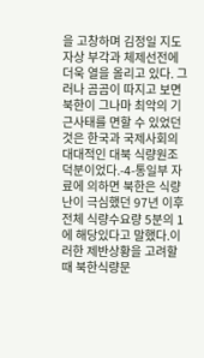을 고창하며 김정일 지도자상 부각과 체제선전에 더욱 열을 올리고 있다. 그러나 곰곰이 따지고 보면 북한이 그나마 최악의 기근사태를 면할 수 있었던 것은 한국과 국제사회의 대대적인 대북 식량원조 덕분이었다.-4-통일부 자료에 의하면 북한은 식량난이 극심했던 97년 이후 전체 식량수요량 5분의 1에 해당있다고 말했다.이러한 제반상황을 고려할 때 북한식량문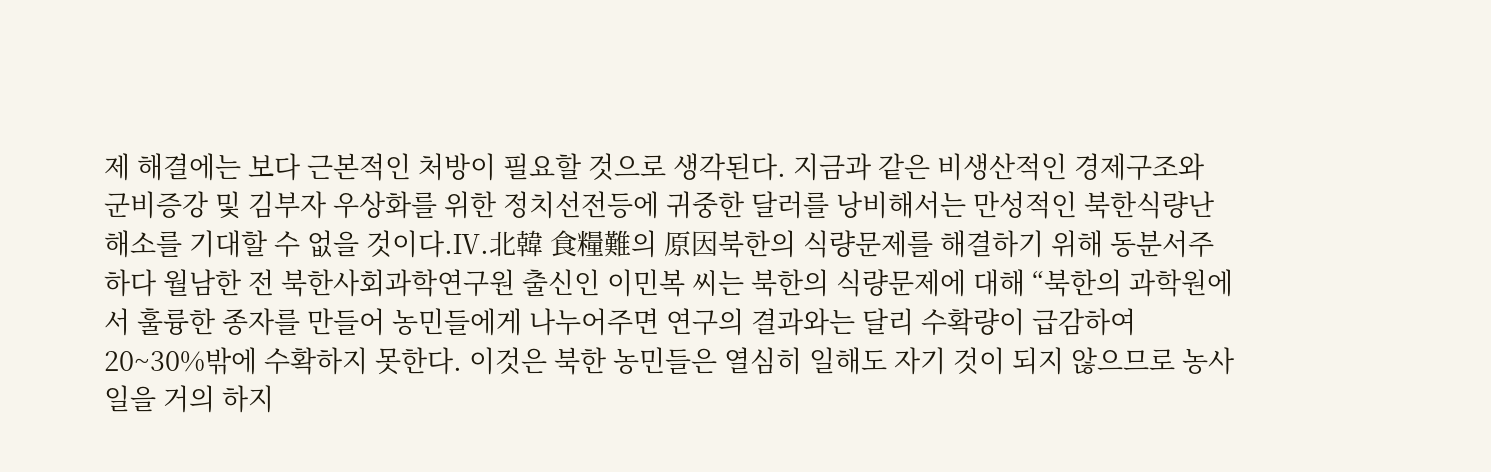제 해결에는 보다 근본적인 처방이 필요할 것으로 생각된다. 지금과 같은 비생산적인 경제구조와 군비증강 및 김부자 우상화를 위한 정치선전등에 귀중한 달러를 낭비해서는 만성적인 북한식량난 해소를 기대할 수 없을 것이다.Ⅳ.北韓 食糧難의 原因북한의 식량문제를 해결하기 위해 동분서주하다 월남한 전 북한사회과학연구원 출신인 이민복 씨는 북한의 식량문제에 대해 “북한의 과학원에서 훌륭한 종자를 만들어 농민들에게 나누어주면 연구의 결과와는 달리 수확량이 급감하여 20~30%밖에 수확하지 못한다. 이것은 북한 농민들은 열심히 일해도 자기 것이 되지 않으므로 농사일을 거의 하지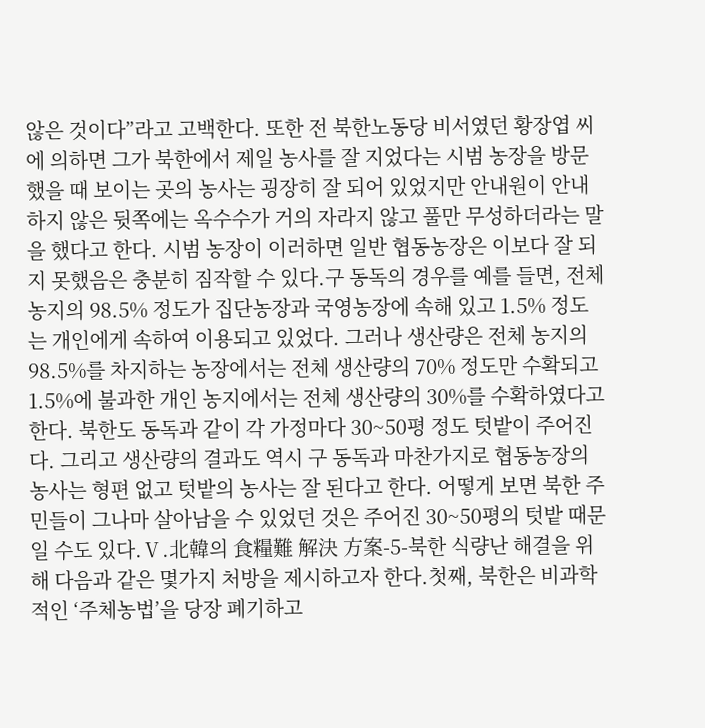않은 것이다”라고 고백한다. 또한 전 북한노동당 비서였던 황장엽 씨에 의하면 그가 북한에서 제일 농사를 잘 지었다는 시범 농장을 방문했을 때 보이는 곳의 농사는 굉장히 잘 되어 있었지만 안내원이 안내하지 않은 뒷쪽에는 옥수수가 거의 자라지 않고 풀만 무성하더라는 말을 했다고 한다. 시범 농장이 이러하면 일반 협동농장은 이보다 잘 되지 못했음은 충분히 짐작할 수 있다.구 동독의 경우를 예를 들면, 전체 농지의 98.5% 정도가 집단농장과 국영농장에 속해 있고 1.5% 정도는 개인에게 속하여 이용되고 있었다. 그러나 생산량은 전체 농지의 98.5%를 차지하는 농장에서는 전체 생산량의 70% 정도만 수확되고 1.5%에 불과한 개인 농지에서는 전체 생산량의 30%를 수확하였다고 한다. 북한도 동독과 같이 각 가정마다 30~50평 정도 텃밭이 주어진다. 그리고 생산량의 결과도 역시 구 동독과 마찬가지로 협동농장의 농사는 형편 없고 텃밭의 농사는 잘 된다고 한다. 어떻게 보면 북한 주민들이 그나마 살아남을 수 있었던 것은 주어진 30~50평의 텃밭 때문일 수도 있다.Ⅴ.北韓의 食糧難 解決 方案-5-북한 식량난 해결을 위해 다음과 같은 몇가지 처방을 제시하고자 한다.첫째, 북한은 비과학적인 ‘주체농법’을 당장 폐기하고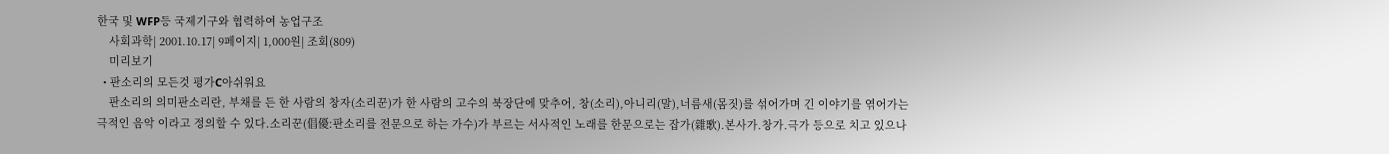한국 및 WFP등 국제기구와 협력하여 농업구조
    사회과학| 2001.10.17| 9페이지| 1,000원| 조회(809)
    미리보기
  • 판소리의 모든것 평가C아쉬워요
    판소리의 의미판소리란, 부채를 든 한 사람의 창자(소리꾼)가 한 사람의 고수의 북장단에 맞추어, 창(소리),아니리(말),너름새(몸짓)를 섞어가며 긴 이야기를 엮어가는 극적인 음악 이라고 정의할 수 있다.소리꾼(倡優:판소리를 전문으로 하는 가수)가 부르는 서사적인 노래를 한문으로는 잡가(雜歌).본사가.창가.극가 등으로 치고 있으나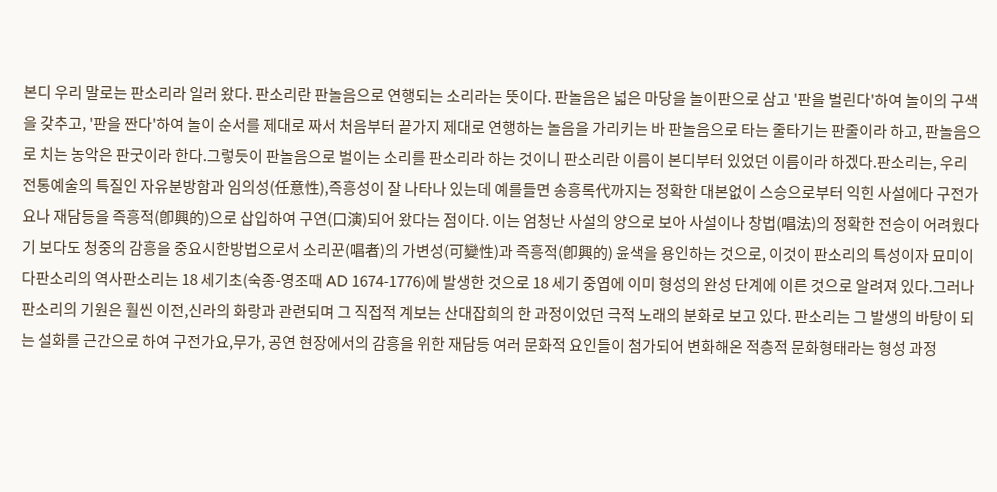본디 우리 말로는 판소리라 일러 왔다. 판소리란 판놀음으로 연행되는 소리라는 뜻이다. 판놀음은 넓은 마당을 놀이판으로 삼고 '판을 벌린다'하여 놀이의 구색을 갖추고, '판을 짠다'하여 놀이 순서를 제대로 짜서 처음부터 끝가지 제대로 연행하는 놀음을 가리키는 바 판놀음으로 타는 줄타기는 판줄이라 하고, 판놀음으로 치는 농악은 판굿이라 한다.그렇듯이 판놀음으로 벌이는 소리를 판소리라 하는 것이니 판소리란 이름이 본디부터 있었던 이름이라 하겠다.판소리는, 우리 전통예술의 특질인 자유분방함과 임의성(任意性),즉흥성이 잘 나타나 있는데 예를들면 송흥록代까지는 정확한 대본없이 스승으로부터 익힌 사설에다 구전가요나 재담등을 즉흥적(卽興的)으로 삽입하여 구연(口演)되어 왔다는 점이다. 이는 엄청난 사설의 양으로 보아 사설이나 창법(唱法)의 정확한 전승이 어려웠다기 보다도 청중의 감흥을 중요시한방법으로서 소리꾼(唱者)의 가변성(可變性)과 즉흥적(卽興的) 윤색을 용인하는 것으로, 이것이 판소리의 특성이자 묘미이다판소리의 역사판소리는 18 세기초(숙종-영조때 AD 1674-1776)에 발생한 것으로 18 세기 중엽에 이미 형성의 완성 단계에 이른 것으로 알려져 있다.그러나 판소리의 기원은 훨씬 이전,신라의 화랑과 관련되며 그 직접적 계보는 산대잡희의 한 과정이었던 극적 노래의 분화로 보고 있다. 판소리는 그 발생의 바탕이 되는 설화를 근간으로 하여 구전가요,무가, 공연 현장에서의 감흥을 위한 재담등 여러 문화적 요인들이 첨가되어 변화해온 적층적 문화형태라는 형성 과정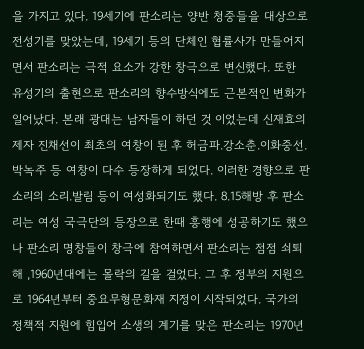을 가지고 있다. 19세기에 판소리는 양반 청중들을 대상으로 전성기를 맞았는데, 19세기 등의 단체인 협률사가 만들어지면서 판소리는 극적 요소가 강한 창극으로 변신했다. 또한 유성기의 출현으로 판소리의 향수방식에도 근본적인 변화가 일어났다. 본래 광대는 남자들이 하던 것 이었는데 신재효의 제자 진채선이 최초의 여창이 된 후 허금파.강소춘.이화중선.박녹주 등 여창이 다수 등장하게 되었다. 이러한 경향으로 판소리의 소리.발림 등이 여성화되기도 했다. 8.15해방 후 판소리는 여성 국극단의 등장으로 한때 흥행에 성공하기도 했으나 판소리 명창들이 창극에 참여하면서 판소리는 점점 쇠퇴해 ,1960년대에는 몰락의 길을 걸었다. 그 후 정부의 지원으로 1964년부터 중요무형문화재 지정이 시작되었다. 국가의 정책적 지원에 힘입어 소생의 계기를 맞은 판소리는 1970년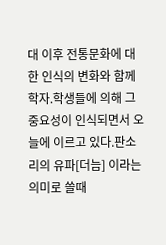대 이후 전통문화에 대한 인식의 변화와 함께 학자.학생들에 의해 그 중요성이 인식되면서 오늘에 이르고 있다.판소리의 유파[더늠] 이라는 의미로 쓸때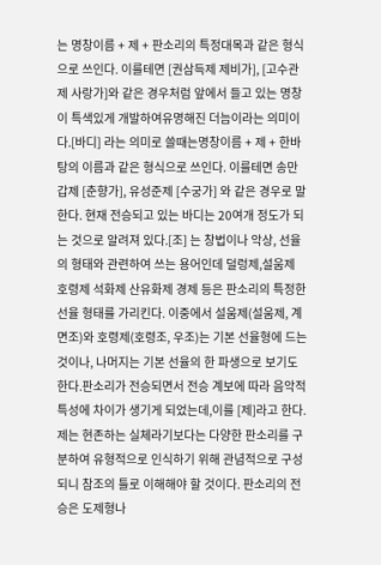는 명창이름 + 제 + 판소리의 특정대목과 같은 형식으로 쓰인다. 이를테면 [권삼득제 제비가], [고수관제 사랑가]와 같은 경우처럼 앞에서 들고 있는 명창이 특색있게 개발하여유명해진 더늠이라는 의미이다.[바디] 라는 의미로 쓸때는명창이름 + 제 + 한바탕의 이름과 같은 형식으로 쓰인다. 이를테면 송만갑제 [춘향가], 유성준제 [수궁가] 와 같은 경우로 말한다. 현재 전승되고 있는 바디는 20여개 정도가 되는 것으로 알려져 있다.[조] 는 창법이나 악상, 선율의 형태와 관련하여 쓰는 용어인데 덜렁제,설움제 호령제 석화제 산유화제 경제 등은 판소리의 특정한선율 형태를 가리킨다. 이중에서 설움제(설움제, 계면조)와 호령제(호령조, 우조)는 기본 선율형에 드는 것이나, 나머지는 기본 선율의 한 파생으로 보기도 한다.판소리가 전승되면서 전승 계보에 따라 음악적 특성에 차이가 생기게 되었는데,이를 [제]라고 한다. 제는 현존하는 실체라기보다는 다양한 판소리를 구분하여 유형적으로 인식하기 위해 관념적으로 구성되니 참조의 틀로 이해해야 할 것이다. 판소리의 전승은 도제형나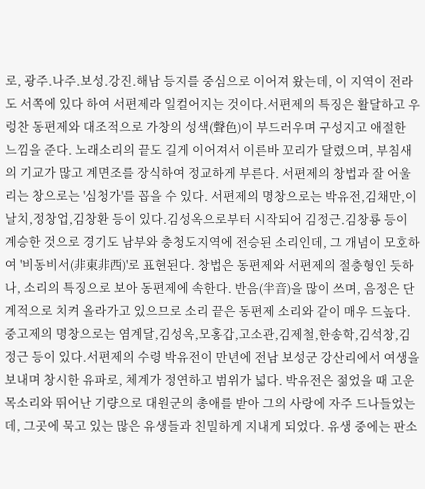로, 광주.나주.보성.강진.해남 등지를 중심으로 이어져 왔는데, 이 지역이 전라도 서쪽에 있다 하여 서편제라 일컬어지는 것이다.서편제의 특징은 활달하고 우렁찬 동편제와 대조적으로 가창의 성색(聲色)이 부드러우며 구성지고 애절한 느낌을 준다. 노래소리의 끝도 길게 이어져서 이른바 꼬리가 달렸으며, 부침새의 기교가 많고 계면조를 장식하여 정교하게 부른다. 서편제의 창법과 잘 어울리는 창으로는 '심청가'를 꼽을 수 있다. 서편제의 명창으로는 박유전,김채만,이날치,정창업,김창환 등이 있다.김성옥으로부터 시작되어 김정근.김창룡 등이 계승한 것으로 경기도 남부와 충청도지역에 전승된 소리인데, 그 개념이 모호하여 '비동비서(非東非西)'로 표현된다. 창법은 동편제와 서편제의 절충형인 듯하나, 소리의 특징으로 보아 동편제에 속한다. 반음(半音)을 많이 쓰며, 음정은 단계적으로 치켜 올라가고 있으므로 소리 끝은 동편제 소리와 같이 매우 드높다. 중고제의 명창으로는 염계달,김성옥,모홍갑,고소관,김제철,한송학,김석창,김정근 등이 있다.서편제의 수령 박유전이 만년에 전남 보성군 강산리에서 여생을 보내며 창시한 유파로, 체계가 정연하고 범위가 넓다. 박유전은 젊었을 때 고운 목소리와 뛰어난 기량으로 대원군의 총애를 받아 그의 사랑에 자주 드나들었는데, 그곳에 묵고 있는 많은 유생들과 친밀하게 지내게 되었다. 유생 중에는 판소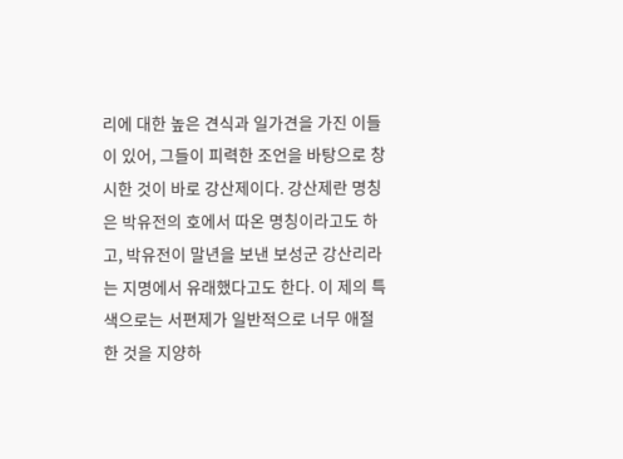리에 대한 높은 견식과 일가견을 가진 이들이 있어, 그들이 피력한 조언을 바탕으로 창시한 것이 바로 강산제이다. 강산제란 명칭은 박유전의 호에서 따온 명칭이라고도 하고, 박유전이 말년을 보낸 보성군 강산리라는 지명에서 유래했다고도 한다. 이 제의 특색으로는 서편제가 일반적으로 너무 애절한 것을 지양하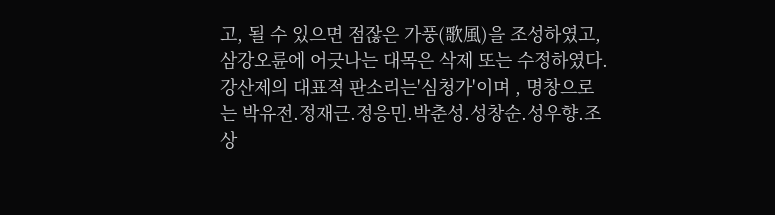고, 될 수 있으면 점잖은 가풍(歌風)을 조성하였고, 삼강오륜에 어긋나는 대목은 삭제 또는 수정하였다. 강산제의 대표적 판소리는'심청가'이며 , 명창으로는 박유전.정재근.정응민.박춘성.성창순.성우향.조상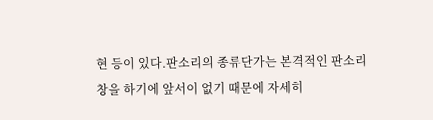현 등이 있다.판소리의 종류단가는 본격적인 판소리 창을 하기에 앞서이 없기 때문에 자세히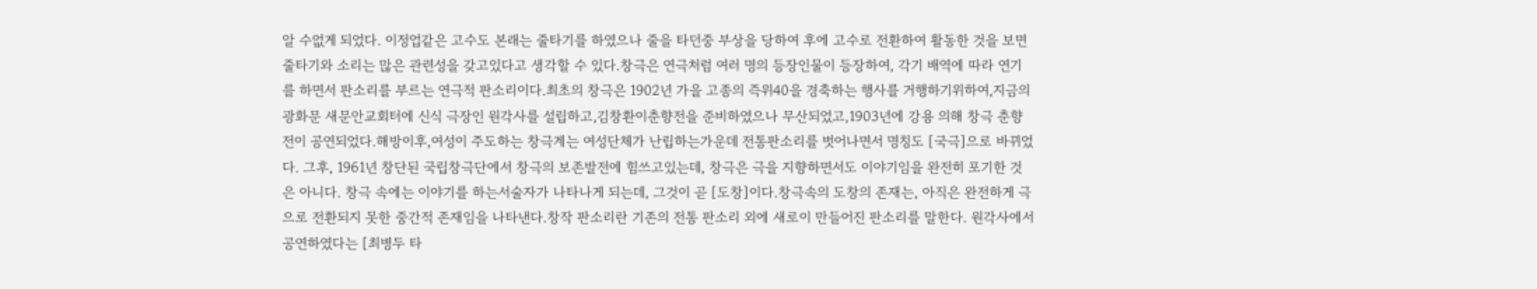알 수없게 되었다. 이정업같은 고수도 본래는 줄타기를 하였으나 줄을 타던중 부상을 당하여 후에 고수로 전환하여 활동한 것을 보면 줄타기와 소리는 많은 관련성을 갖고있다고 생각할 수 있다.창극은 연극처럼 여러 명의 등장인물이 등장하여, 각기 배역에 따라 연기를 하면서 판소리를 부르는 연극적 판소리이다.최초의 창극은 1902년 가을 고종의 즉위40을 경축하는 행사를 거행하기위하여,지금의 광화문 새문안교회터에 신식 극장인 원각사를 설립하고,김창환이춘향전을 준비하였으나 무산되었고,1903년에 강용 의해 창극 춘향전이 공연되었다.해방이후,여성이 주도하는 창극계는 여성단체가 난립하는가운데 전통판소리를 벗어나면서 명칭도 [국극]으로 바뀌었다. 그후, 1961년 창단된 국립창극단에서 창극의 보존발전에 힘쓰고있는데, 창극은 극을 지향하면서도 이야기임을 완전히 포기한 것은 아니다. 창극 속에는 이야기를 하는서술자가 나타나게 되는데, 그것이 곧 [도창]이다.창극속의 도창의 존재는, 아직은 완전하게 극으로 전환되지 못한 중간적 존재임을 나타낸다.창작 판소리란 기존의 전통 판소리 외에 새로이 만들어진 판소리를 말한다. 원각사에서 공연하였다는 [최병두 타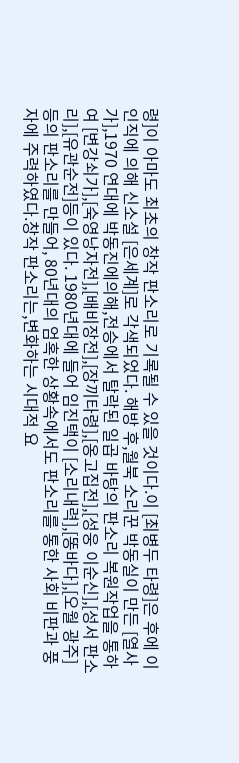령]이 아마도 최초의 창작 판소리로 기록될 수 있을 것이다.이 [최병두 타령]은 후에 이 인직에 의해 신소설 [은세계]로 각색되었다. 해방 후,월북 소리꾼 박동실이 만든 [열사가],1970 연대에 박동진에의해,전승에서 탈락된 일곱 바탕의 판소리 복원작업을 통하여 [변강쇠가],[숙영낭자전],[배비장전],[장끼타령],[옹고집전],[성웅 이순신],[성서 판소리],[유관순전]등이 있다. 1980년대에 들어 임진택이 [소리내력],[똥바다],[오월 광주] 등의 판소리를 만들어, 80년대의 엄혹한 상황속에서도 판소리를 통한 사회 비판과 풍자에 주력하였다.창작 판소리는,변화하는 시대적 요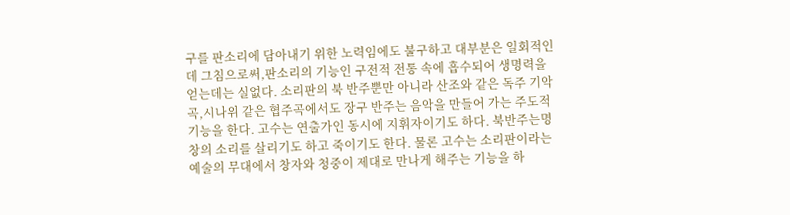구를 판소리에 담아내기 위한 노력임에도 불구하고 대부분은 일회적인데 그침으로써,판소리의 기능인 구전적 전통 속에 흡수되어 생명력을 얻는데는 실없다. 소리판의 북 반주뿐만 아니라 산조와 같은 독주 기악곡,시나위 같은 협주곡에서도 장구 반주는 음악을 만들어 가는 주도적 기능을 한다. 고수는 연출가인 동시에 지휘자이기도 하다. 북반주는명창의 소리를 살리기도 하고 죽이기도 한다. 물론 고수는 소리판이라는 예술의 무대에서 창자와 청중이 제대로 만나게 해주는 기능을 하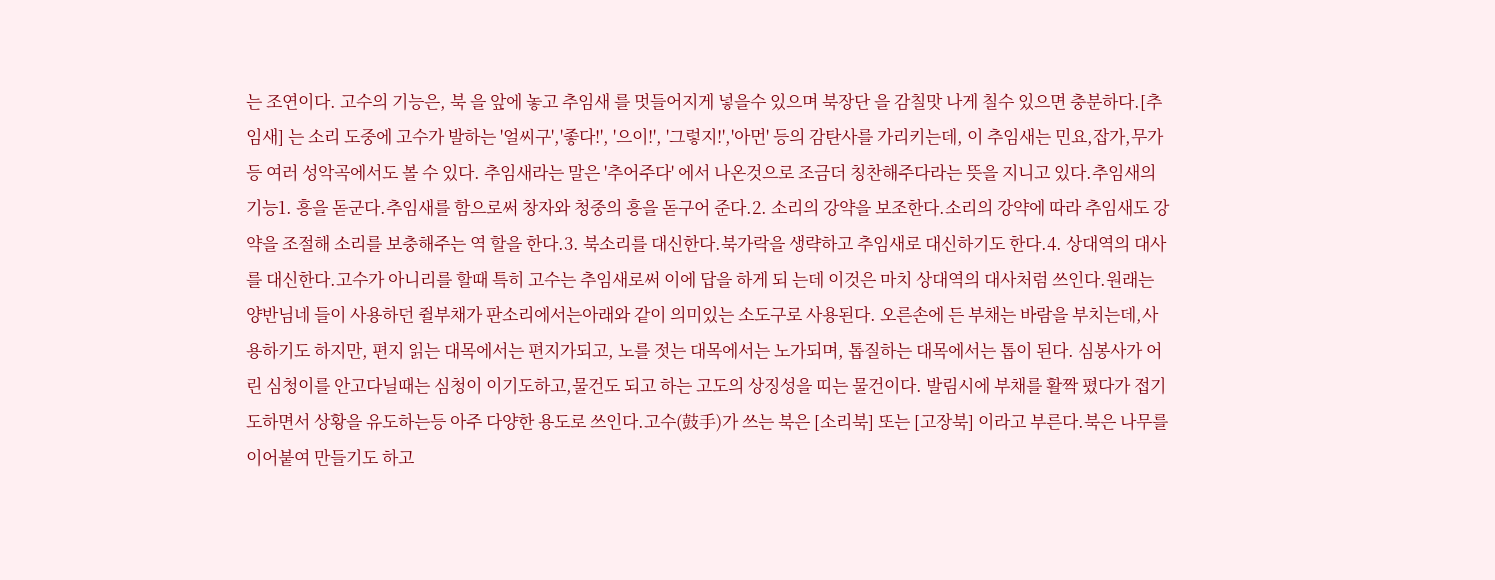는 조연이다. 고수의 기능은, 북 을 앞에 놓고 추임새 를 멋들어지게 넣을수 있으며 북장단 을 감칠맛 나게 칠수 있으면 충분하다.[추임새] 는 소리 도중에 고수가 발하는 '얼씨구','좋다!', '으이!', '그렇지!','아먼' 등의 감탄사를 가리키는데, 이 추임새는 민요,잡가,무가 등 여러 성악곡에서도 볼 수 있다. 추임새라는 말은 '추어주다' 에서 나온것으로 조금더 칭찬해주다라는 뜻을 지니고 있다.추임새의 기능1. 흥을 돋군다.추임새를 함으로써 창자와 청중의 흥을 돋구어 준다.2. 소리의 강약을 보조한다.소리의 강약에 따라 추임새도 강약을 조절해 소리를 보충해주는 역 할을 한다.3. 북소리를 대신한다.북가락을 생략하고 추임새로 대신하기도 한다.4. 상대역의 대사를 대신한다.고수가 아니리를 할때 특히 고수는 추임새로써 이에 답을 하게 되 는데 이것은 마치 상대역의 대사처럼 쓰인다.원래는 양반님네 들이 사용하던 쥘부채가 판소리에서는아래와 같이 의미있는 소도구로 사용된다. 오른손에 든 부채는 바람을 부치는데,사용하기도 하지만, 편지 읽는 대목에서는 편지가되고, 노를 젓는 대목에서는 노가되며, 톱질하는 대목에서는 톱이 된다. 심봉사가 어린 심청이를 안고다닐때는 심청이 이기도하고,물건도 되고 하는 고도의 상징성을 띠는 물건이다. 발림시에 부채를 활짝 폈다가 접기도하면서 상황을 유도하는등 아주 다양한 용도로 쓰인다.고수(鼓手)가 쓰는 북은 [소리북] 또는 [고장북] 이라고 부른다.북은 나무를 이어붙여 만들기도 하고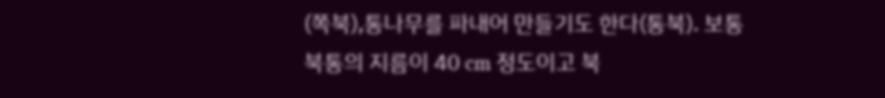(쪽북),통나무를 파내어 만들기도 한다(통북). 보통 북통의 지름이 40 cm 정도이고 북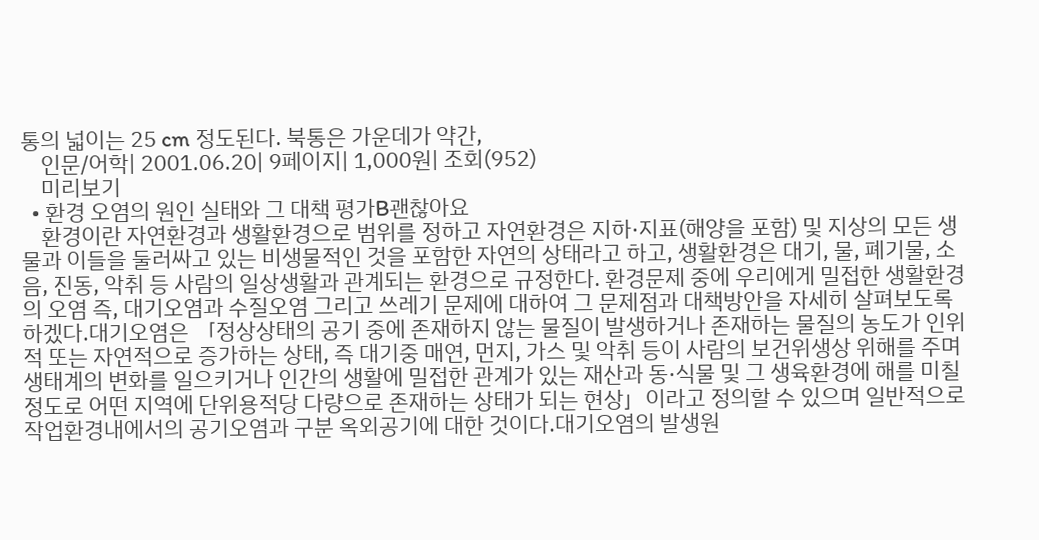통의 넓이는 25 cm 정도된다. 북통은 가운데가 약간,
    인문/어학| 2001.06.20| 9페이지| 1,000원| 조회(952)
    미리보기
  • 환경 오염의 원인 실태와 그 대책 평가B괜찮아요
    환경이란 자연환경과 생활환경으로 범위를 정하고 자연환경은 지하·지표(해양을 포함) 및 지상의 모든 생물과 이들을 둘러싸고 있는 비생물적인 것을 포함한 자연의 상태라고 하고, 생활환경은 대기, 물, 폐기물, 소음, 진동, 악취 등 사람의 일상생활과 관계되는 환경으로 규정한다. 환경문제 중에 우리에게 밀접한 생활환경의 오염 즉, 대기오염과 수질오염 그리고 쓰레기 문제에 대하여 그 문제점과 대책방안을 자세히 살펴보도록 하겠다.대기오염은 「정상상태의 공기 중에 존재하지 않는 물질이 발생하거나 존재하는 물질의 농도가 인위적 또는 자연적으로 증가하는 상태, 즉 대기중 매연, 먼지, 가스 및 악취 등이 사람의 보건위생상 위해를 주며 생태계의 변화를 일으키거나 인간의 생활에 밀접한 관계가 있는 재산과 동·식물 및 그 생육환경에 해를 미칠 정도로 어떤 지역에 단위용적당 다량으로 존재하는 상태가 되는 현상」이라고 정의할 수 있으며 일반적으로 작업환경내에서의 공기오염과 구분 옥외공기에 대한 것이다.대기오염의 발생원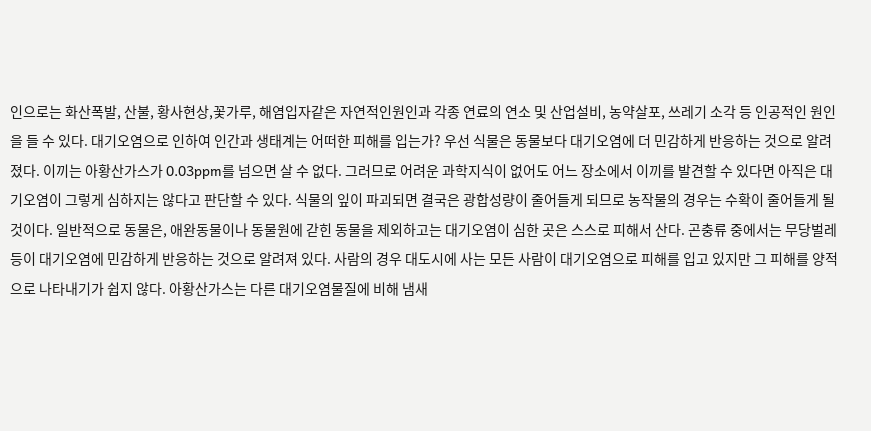인으로는 화산폭발, 산불, 황사현상,꽃가루, 해염입자같은 자연적인원인과 각종 연료의 연소 및 산업설비, 농약살포, 쓰레기 소각 등 인공적인 원인을 들 수 있다. 대기오염으로 인하여 인간과 생태계는 어떠한 피해를 입는가? 우선 식물은 동물보다 대기오염에 더 민감하게 반응하는 것으로 알려졌다. 이끼는 아황산가스가 0.03ppm를 넘으면 살 수 없다. 그러므로 어려운 과학지식이 없어도 어느 장소에서 이끼를 발견할 수 있다면 아직은 대기오염이 그렇게 심하지는 않다고 판단할 수 있다. 식물의 잎이 파괴되면 결국은 광합성량이 줄어들게 되므로 농작물의 경우는 수확이 줄어들게 될 것이다. 일반적으로 동물은, 애완동물이나 동물원에 갇힌 동물을 제외하고는 대기오염이 심한 곳은 스스로 피해서 산다. 곤충류 중에서는 무당벌레 등이 대기오염에 민감하게 반응하는 것으로 알려져 있다. 사람의 경우 대도시에 사는 모든 사람이 대기오염으로 피해를 입고 있지만 그 피해를 양적으로 나타내기가 쉽지 않다. 아황산가스는 다른 대기오염물질에 비해 냄새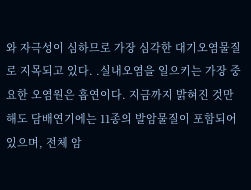와 자극성이 심하므로 가장 심각한 대기오염물질로 지목되고 있다. .실내오염을 일으키는 가장 중요한 오염원은 흡연이다. 지금까지 밝혀진 것만 해도 담배연기에는 11종의 발암물질이 포함되어 있으며, 전체 암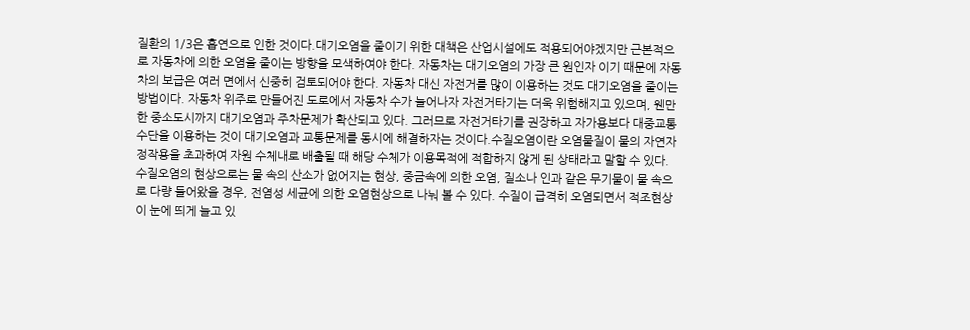질환의 1/3은 흡연으로 인한 것이다.대기오염을 줄이기 위한 대책은 산업시설에도 적용되어야겠지만 근본적으로 자동차에 의한 오염을 줄이는 방향을 모색하여야 한다. 자동차는 대기오염의 가장 큰 원인자 이기 때문에 자동차의 보급은 여러 면에서 신중히 검토되어야 한다. 자동차 대신 자전거를 많이 이용하는 것도 대기오염을 줄이는 방법이다. 자동차 위주로 만들어진 도로에서 자동차 수가 늘어나자 자전거타기는 더욱 위험해지고 있으며, 웬만한 중소도시까지 대기오염과 주차문제가 확산되고 있다. 그러므로 자전거타기를 권장하고 자가용보다 대중교통수단을 이용하는 것이 대기오염과 교통문제를 동시에 해결하자는 것이다.수질오염이란 오염물질이 물의 자연자정작용을 초과하여 자원 수체내로 배출될 때 해당 수체가 이용목적에 적합하지 않게 된 상태라고 말할 수 있다. 수질오염의 현상으로는 물 속의 산소가 없어지는 현상, 중금속에 의한 오염, 질소나 인과 같은 무기물이 물 속으로 다량 들어왔을 경우, 전염성 세균에 의한 오염현상으로 나눠 볼 수 있다. 수질이 급격히 오염되면서 적조현상이 눈에 띄게 늘고 있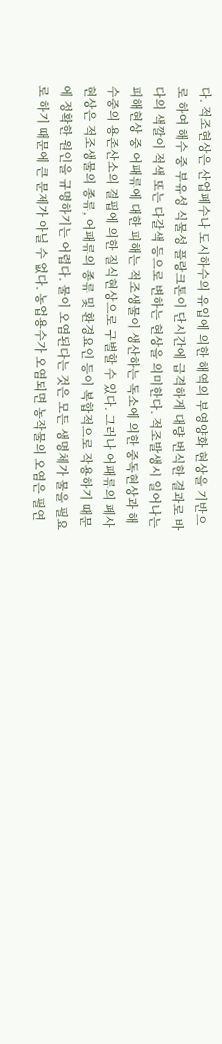다. 적조현상은 산업폐수나 도시하수의 유입에 의한 해역의 부영양화 현상을 기반으로 하여 해수 중 부유성 식물성 플랑크톤이 단시간에 급격하게 대량 번식한 결과로 바다의 색깔이 적색 또는 다갈색 등으로 변하는 현상을 의미한다. 적조발생시 일어나는 피해현상 중 어패류에 대한 피해는 적조생물이 생산하는 독소에 의한 중독현상과 해수중의 용존산소의 결핍에 의한 질식현상으로 구별할 수 있다. 그러나 어패류의 폐사현상은 적조생물의 종류, 어패류의 종류 및 환경요인 등이 복합적으로 작용하기 때문에 정확한 원인을 규명하기는 어렵다. 물이 오염된다는 것은 모든 생명체가 물을 필요로 하기 때문에 큰 문제가 아닐 수 없다. 농업용수가 오염되면 농작물의 오염은 필연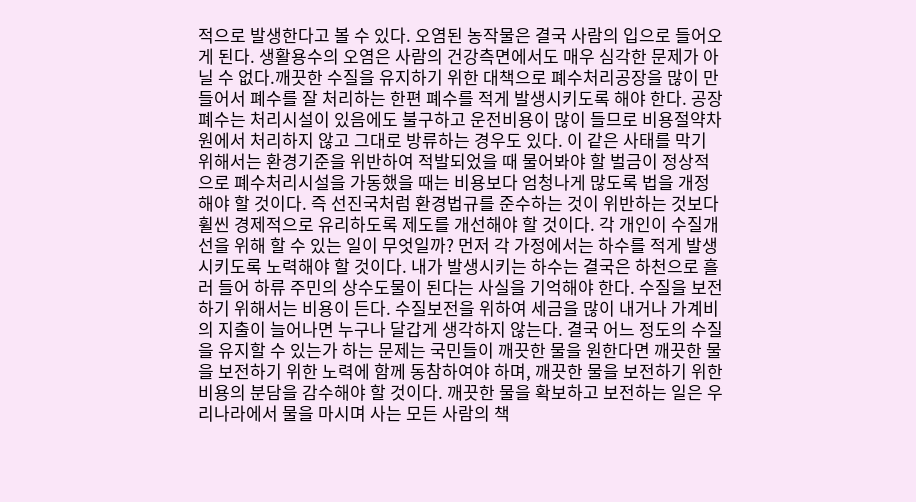적으로 발생한다고 볼 수 있다. 오염된 농작물은 결국 사람의 입으로 들어오게 된다. 생활용수의 오염은 사람의 건강측면에서도 매우 심각한 문제가 아닐 수 없다.깨끗한 수질을 유지하기 위한 대책으로 폐수처리공장을 많이 만들어서 폐수를 잘 처리하는 한편 폐수를 적게 발생시키도록 해야 한다. 공장폐수는 처리시설이 있음에도 불구하고 운전비용이 많이 들므로 비용절약차원에서 처리하지 않고 그대로 방류하는 경우도 있다. 이 같은 사태를 막기 위해서는 환경기준을 위반하여 적발되었을 때 물어봐야 할 벌금이 정상적으로 폐수처리시설을 가동했을 때는 비용보다 엄청나게 많도록 법을 개정해야 할 것이다. 즉 선진국처럼 환경법규를 준수하는 것이 위반하는 것보다 휠씬 경제적으로 유리하도록 제도를 개선해야 할 것이다. 각 개인이 수질개선을 위해 할 수 있는 일이 무엇일까? 먼저 각 가정에서는 하수를 적게 발생시키도록 노력해야 할 것이다. 내가 발생시키는 하수는 결국은 하천으로 흘러 들어 하류 주민의 상수도물이 된다는 사실을 기억해야 한다. 수질을 보전하기 위해서는 비용이 든다. 수질보전을 위하여 세금을 많이 내거나 가계비의 지출이 늘어나면 누구나 달갑게 생각하지 않는다. 결국 어느 정도의 수질을 유지할 수 있는가 하는 문제는 국민들이 깨끗한 물을 원한다면 깨끗한 물을 보전하기 위한 노력에 함께 동참하여야 하며, 깨끗한 물을 보전하기 위한 비용의 분담을 감수해야 할 것이다. 깨끗한 물을 확보하고 보전하는 일은 우리나라에서 물을 마시며 사는 모든 사람의 책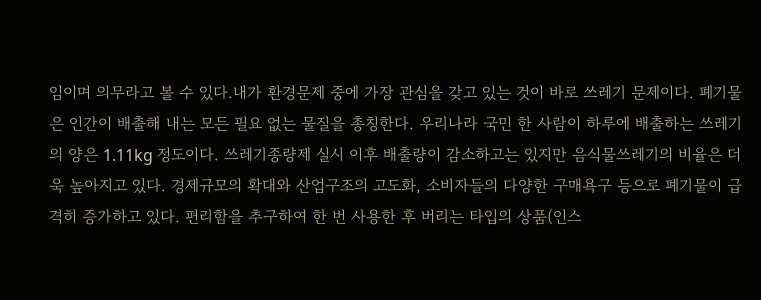임이며 의무라고 볼 수 있다.내가 환경문제 중에 가장 관심을 갖고 있는 것이 바로 쓰레기 문제이다. 폐기물은 인간이 배출해 내는 모든 필요 없는 물질을 총칭한다. 우리나라 국민 한 사람이 하루에 배출하는 쓰레기의 양은 1.11kg 정도이다. 쓰레기종량제 실시 이후 배출량이 감소하고는 있지만 음식물쓰레기의 비율은 더욱 높아지고 있다. 경제규모의 확대와 산업구조의 고도화, 소비자들의 다양한 구매욕구 등으로 폐기물이 급격히 증가하고 있다. 편리함을 추구하여 한 번 사용한 후 버리는 타입의 상품(인스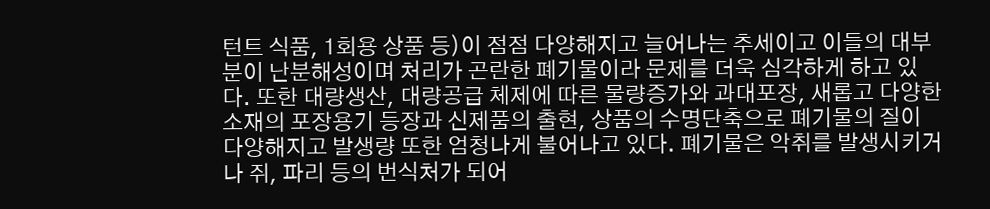턴트 식품, 1회용 상품 등)이 점점 다양해지고 늘어나는 추세이고 이들의 대부분이 난분해성이며 처리가 곤란한 폐기물이라 문제를 더욱 심각하게 하고 있다. 또한 대량생산, 대량공급 체제에 따른 물량증가와 과대포장, 새롭고 다양한 소재의 포장용기 등장과 신제품의 출현, 상품의 수명단축으로 폐기물의 질이 다양해지고 발생량 또한 엄청나게 불어나고 있다. 폐기물은 악취를 발생시키거나 쥐, 파리 등의 번식처가 되어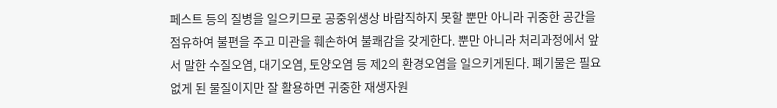페스트 등의 질병을 일으키므로 공중위생상 바람직하지 못할 뿐만 아니라 귀중한 공간을 점유하여 불편을 주고 미관을 훼손하여 불쾌감을 갖게한다. 뿐만 아니라 처리과정에서 앞서 말한 수질오염, 대기오염, 토양오염 등 제2의 환경오염을 일으키게된다. 폐기물은 필요 없게 된 물질이지만 잘 활용하면 귀중한 재생자원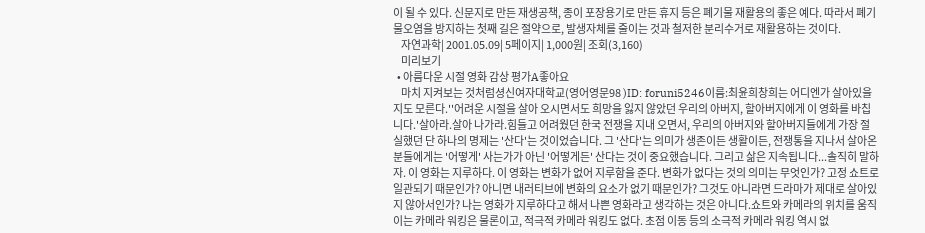이 될 수 있다. 신문지로 만든 재생공책, 종이 포장용기로 만든 휴지 등은 폐기물 재활용의 좋은 예다. 따라서 폐기물오염을 방지하는 첫째 길은 절약으로, 발생자체를 줄이는 것과 철저한 분리수거로 재활용하는 것이다.
    자연과학| 2001.05.09| 5페이지| 1,000원| 조회(3,160)
    미리보기
  • 아름다운 시절 영화 감상 평가A좋아요
    마치 지켜보는 것처럼셩신여자대학교(영어영문98 )ID: foruni5246이름:최윤희창희는 어디엔가 살아있을지도 모른다.''어려운 시절을 살아 오시면서도 희망을 잃지 않았던 우리의 아버지, 할아버지에게 이 영화를 바칩니다.'살아라.살아 나가라.힘들고 어려웠던 한국 전쟁을 지내 오면서, 우리의 아버지와 할아버지들에게 가장 절실했던 단 하나의 명제는 '산다'는 것이었습니다. 그 '산다'는 의미가 생존이든 생활이든, 전쟁통을 지나서 살아온 분들에게는 '어떻게' 사는가가 아닌 '어떻게든' 산다는 것이 중요했습니다. 그리고 삶은 지속됩니다...솔직히 말하자. 이 영화는 지루하다. 이 영화는 변화가 없어 지루함을 준다. 변화가 없다는 것의 의미는 무엇인가? 고정 쇼트로 일관되기 때문인가? 아니면 내러티브에 변화의 요소가 없기 때문인가? 그것도 아니라면 드라마가 제대로 살아있지 않아서인가? 나는 영화가 지루하다고 해서 나쁜 영화라고 생각하는 것은 아니다.쇼트와 카메라의 위치를 움직이는 카메라 워킹은 물론이고, 적극적 카메라 워킹도 없다. 초점 이동 등의 소극적 카메라 워킹 역시 없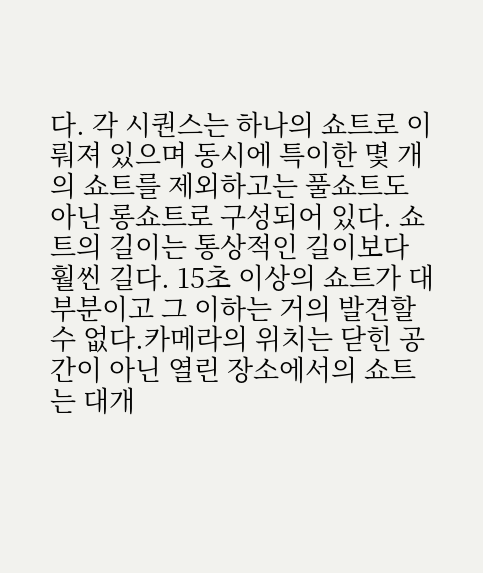다. 각 시퀀스는 하나의 쇼트로 이뤄져 있으며 동시에 특이한 몇 개의 쇼트를 제외하고는 풀쇼트도 아닌 롱쇼트로 구성되어 있다. 쇼트의 길이는 통상적인 길이보다 훨씬 길다. 15초 이상의 쇼트가 대부분이고 그 이하는 거의 발견할 수 없다.카메라의 위치는 닫힌 공간이 아닌 열린 장소에서의 쇼트는 대개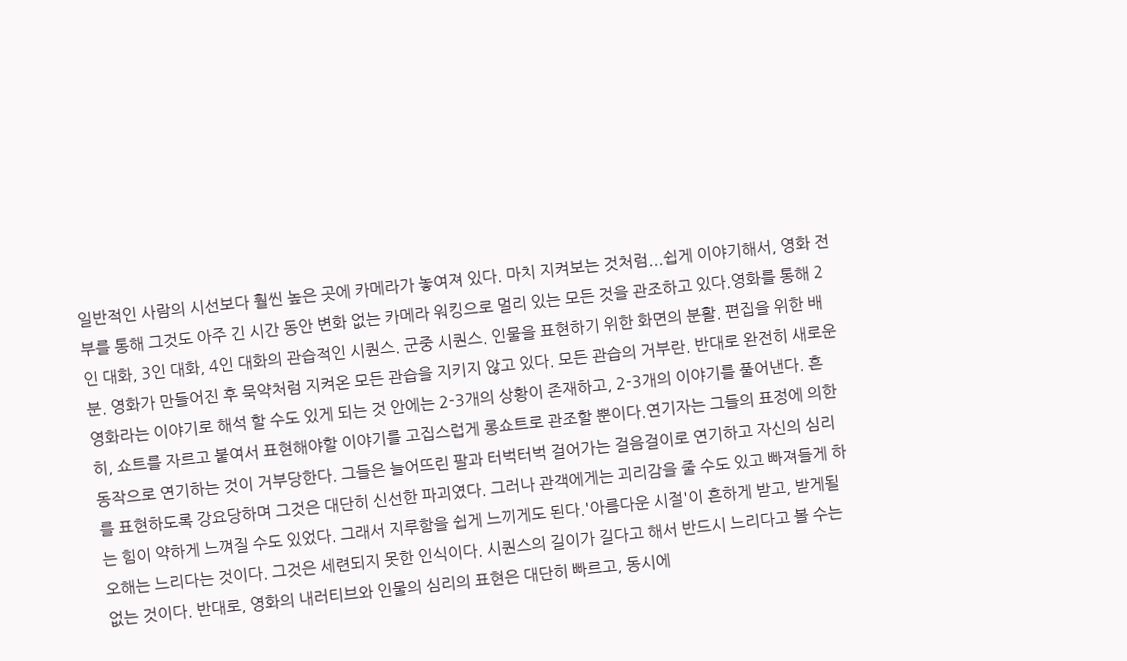일반적인 사람의 시선보다 훨씬 높은 곳에 카메라가 놓여져 있다. 마치 지켜보는 것처럼...쉽게 이야기해서, 영화 전부를 통해 그것도 아주 긴 시간 동안 변화 없는 카메라 워킹으로 멀리 있는 모든 것을 관조하고 있다.영화를 통해 2인 대화, 3인 대화, 4인 대화의 관습적인 시퀀스. 군중 시퀀스. 인물을 표현하기 위한 화면의 분활. 편집을 위한 배분. 영화가 만들어진 후 묵약처럼 지켜온 모든 관습을 지키지 않고 있다. 모든 관습의 거부란. 반대로 완전히 새로운 영화라는 이야기로 해석 할 수도 있게 되는 것 안에는 2-3개의 상황이 존재하고, 2-3개의 이야기를 풀어낸다. 흔히, 쇼트를 자르고 붙여서 표현해야할 이야기를 고집스럽게 롱쇼트로 관조할 뿐이다.연기자는 그들의 표정에 의한 동작으로 연기하는 것이 거부당한다. 그들은 늘어뜨린 팔과 터벅터벅 걸어가는 걸음걸이로 연기하고 자신의 심리를 표현하도록 강요당하며 그것은 대단히 신선한 파괴였다. 그러나 관객에게는 괴리감을 줄 수도 있고 빠져들게 하는 힘이 약하게 느껴질 수도 있었다. 그래서 지루함을 쉽게 느끼게도 된다.'아름다운 시절'이 흔하게 받고, 받게될 오해는 느리다는 것이다. 그것은 세련되지 못한 인식이다. 시퀀스의 길이가 길다고 해서 반드시 느리다고 볼 수는 없는 것이다. 반대로, 영화의 내러티브와 인물의 심리의 표현은 대단히 빠르고, 동시에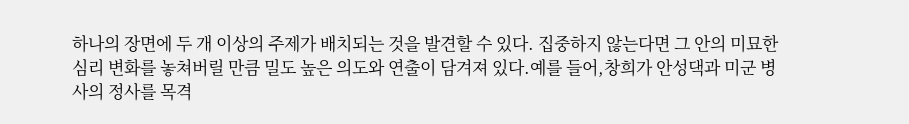하나의 장면에 두 개 이상의 주제가 배치되는 것을 발견할 수 있다. 집중하지 않는다면 그 안의 미묘한 심리 변화를 놓쳐버릴 만큼 밀도 높은 의도와 연출이 담겨져 있다.예를 들어,창희가 안성댁과 미군 병사의 정사를 목격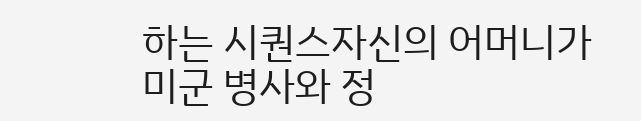하는 시퀀스자신의 어머니가 미군 병사와 정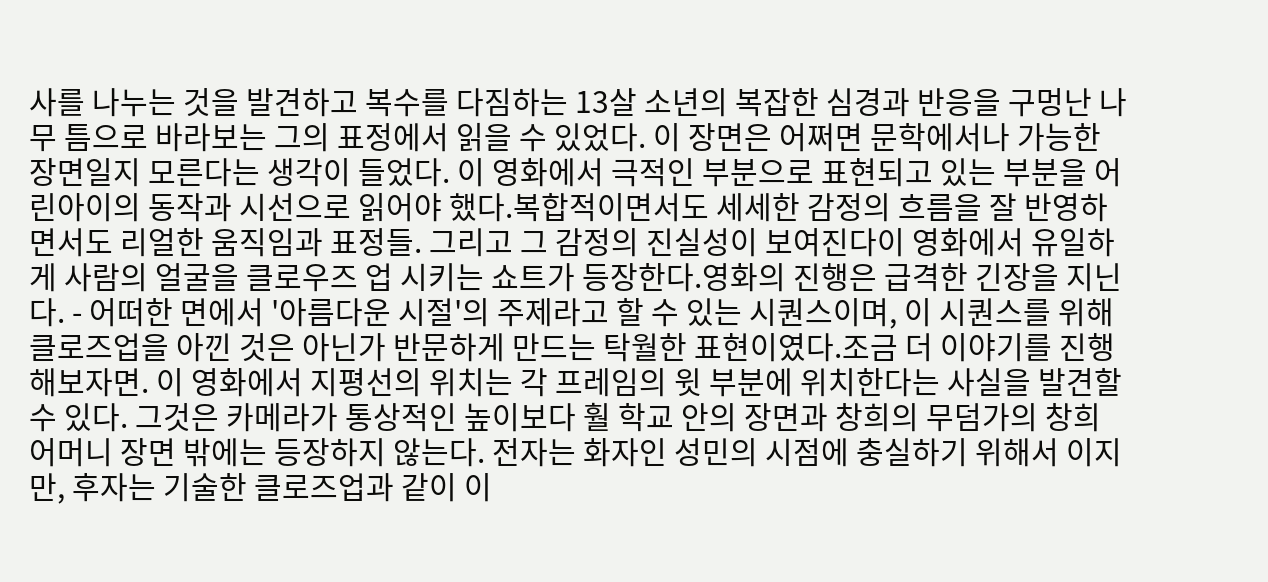사를 나누는 것을 발견하고 복수를 다짐하는 13살 소년의 복잡한 심경과 반응을 구멍난 나무 틈으로 바라보는 그의 표정에서 읽을 수 있었다. 이 장면은 어쩌면 문학에서나 가능한 장면일지 모른다는 생각이 들었다. 이 영화에서 극적인 부분으로 표현되고 있는 부분을 어린아이의 동작과 시선으로 읽어야 했다.복합적이면서도 세세한 감정의 흐름을 잘 반영하면서도 리얼한 움직임과 표정들. 그리고 그 감정의 진실성이 보여진다이 영화에서 유일하게 사람의 얼굴을 클로우즈 업 시키는 쇼트가 등장한다.영화의 진행은 급격한 긴장을 지닌다. - 어떠한 면에서 '아름다운 시절'의 주제라고 할 수 있는 시퀀스이며, 이 시퀀스를 위해 클로즈업을 아낀 것은 아닌가 반문하게 만드는 탁월한 표현이였다.조금 더 이야기를 진행해보자면. 이 영화에서 지평선의 위치는 각 프레임의 윗 부분에 위치한다는 사실을 발견할 수 있다. 그것은 카메라가 통상적인 높이보다 훨 학교 안의 장면과 창희의 무덤가의 창희 어머니 장면 밖에는 등장하지 않는다. 전자는 화자인 성민의 시점에 충실하기 위해서 이지만, 후자는 기술한 클로즈업과 같이 이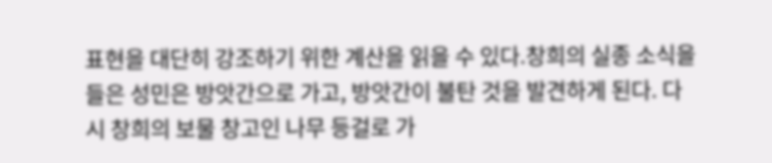표현을 대단히 강조하기 위한 계산을 읽을 수 있다.창희의 실종 소식을 들은 성민은 방앗간으로 가고, 방앗간이 불탄 것을 발견하게 된다. 다시 창희의 보물 창고인 나무 등걸로 가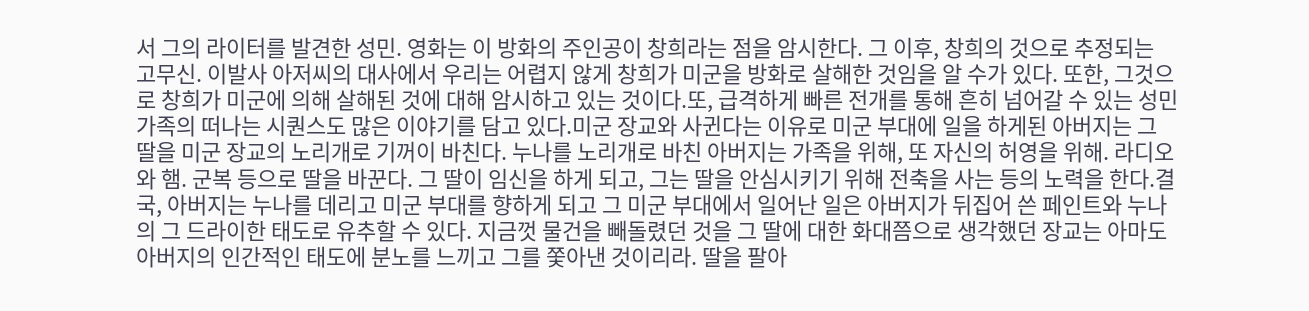서 그의 라이터를 발견한 성민. 영화는 이 방화의 주인공이 창희라는 점을 암시한다. 그 이후, 창희의 것으로 추정되는 고무신. 이발사 아저씨의 대사에서 우리는 어렵지 않게 창희가 미군을 방화로 살해한 것임을 알 수가 있다. 또한, 그것으로 창희가 미군에 의해 살해된 것에 대해 암시하고 있는 것이다.또, 급격하게 빠른 전개를 통해 흔히 넘어갈 수 있는 성민 가족의 떠나는 시퀀스도 많은 이야기를 담고 있다.미군 장교와 사귄다는 이유로 미군 부대에 일을 하게된 아버지는 그 딸을 미군 장교의 노리개로 기꺼이 바친다. 누나를 노리개로 바친 아버지는 가족을 위해, 또 자신의 허영을 위해. 라디오와 햄. 군복 등으로 딸을 바꾼다. 그 딸이 임신을 하게 되고, 그는 딸을 안심시키기 위해 전축을 사는 등의 노력을 한다.결국, 아버지는 누나를 데리고 미군 부대를 향하게 되고 그 미군 부대에서 일어난 일은 아버지가 뒤집어 쓴 페인트와 누나의 그 드라이한 태도로 유추할 수 있다. 지금껏 물건을 빼돌렸던 것을 그 딸에 대한 화대쯤으로 생각했던 장교는 아마도 아버지의 인간적인 태도에 분노를 느끼고 그를 쫓아낸 것이리라. 딸을 팔아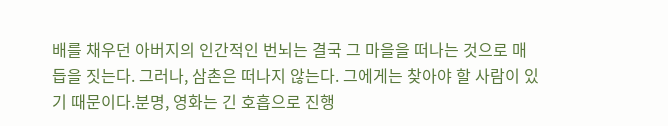배를 채우던 아버지의 인간적인 번뇌는 결국 그 마을을 떠나는 것으로 매듭을 짓는다. 그러나, 삼촌은 떠나지 않는다. 그에게는 찾아야 할 사람이 있기 때문이다.분명, 영화는 긴 호흡으로 진행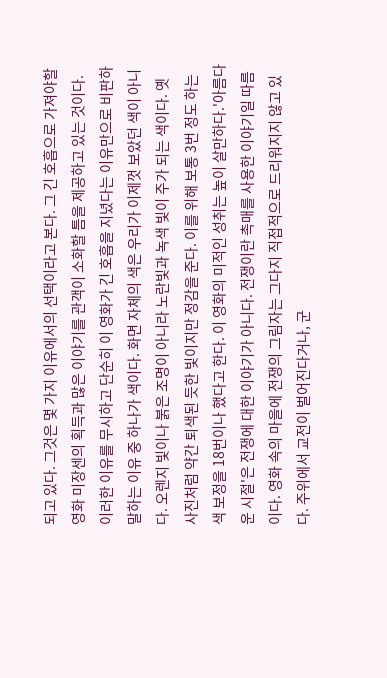되고 있다. 그것은 몇 가지 이유에서의 선택이라고 본다. 그 긴 호흡으로 가져야할 영화 미장센의 획득과 많은 이야기를 관객이 소화할 틈을 제공하고 있는 것이다. 이러한 이유를 무시하고 단순히 이 영화가 긴 호흡을 지녔다는 이유만으로 비판하말하는 이유 중 하나가 색이다. 화면 자체의 색은 우리가 이제껏 보았던 색이 아니다. 오렌지 빛이나 붉은 조명이 아니라 노란빛과 녹색 빛이 주가 되는 색이다. 옛 사진처럼 약간 퇴색된 듯한 빛이지만 정감을 준다. 이를 위해 보통 3번 정도 하는 색 보정을 18번이나 했다고 한다. 이 영화의 미적인 성취는 높이 살만하다.'아름다운 시절'은 전쟁에 대한 이야기가 아니다. 전쟁이란 촉매를 사용한 이야기일 따름이다. 영화 속의 마을에 전쟁의 그림자는 그다지 직접적으로 드리워지지 않고 있다. 주위에서 교전이 벌어진다거나, 군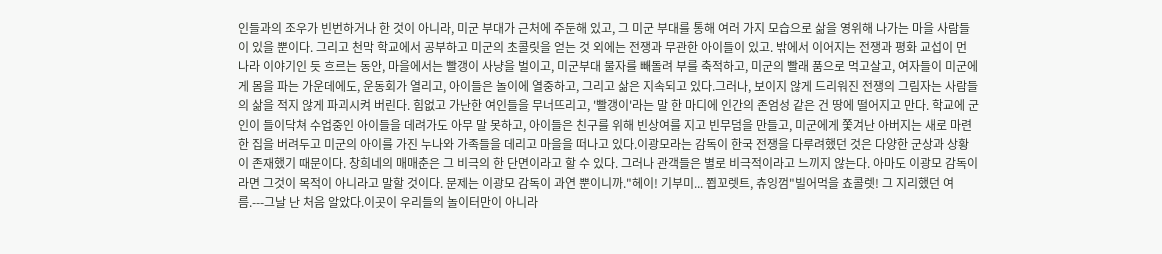인들과의 조우가 빈번하거나 한 것이 아니라, 미군 부대가 근처에 주둔해 있고, 그 미군 부대를 통해 여러 가지 모습으로 삶을 영위해 나가는 마을 사람들이 있을 뿐이다. 그리고 천막 학교에서 공부하고 미군의 초콜릿을 얻는 것 외에는 전쟁과 무관한 아이들이 있고. 밖에서 이어지는 전쟁과 평화 교섭이 먼 나라 이야기인 듯 흐르는 동안, 마을에서는 빨갱이 사냥을 벌이고, 미군부대 물자를 빼돌려 부를 축적하고, 미군의 빨래 품으로 먹고살고, 여자들이 미군에게 몸을 파는 가운데에도, 운동회가 열리고, 아이들은 놀이에 열중하고, 그리고 삶은 지속되고 있다.그러나, 보이지 않게 드리워진 전쟁의 그림자는 사람들의 삶을 적지 않게 파괴시켜 버린다. 힘없고 가난한 여인들을 무너뜨리고, '빨갱이'라는 말 한 마디에 인간의 존엄성 같은 건 땅에 떨어지고 만다. 학교에 군인이 들이닥쳐 수업중인 아이들을 데려가도 아무 말 못하고, 아이들은 친구를 위해 빈상여를 지고 빈무덤을 만들고, 미군에게 쫓겨난 아버지는 새로 마련한 집을 버려두고 미군의 아이를 가진 누나와 가족들을 데리고 마을을 떠나고 있다.이광모라는 감독이 한국 전쟁을 다루려했던 것은 다양한 군상과 상황이 존재했기 때문이다. 창희네의 매매춘은 그 비극의 한 단면이라고 할 수 있다. 그러나 관객들은 별로 비극적이라고 느끼지 않는다. 아마도 이광모 감독이라면 그것이 목적이 아니라고 말할 것이다. 문제는 이광모 감독이 과연 뿐이니까."헤이! 기부미... 쬡꼬렛트, 츄잉껌"빌어먹을 쵸콜렛! 그 지리했던 여름.---그날 난 처음 알았다.이곳이 우리들의 놀이터만이 아니라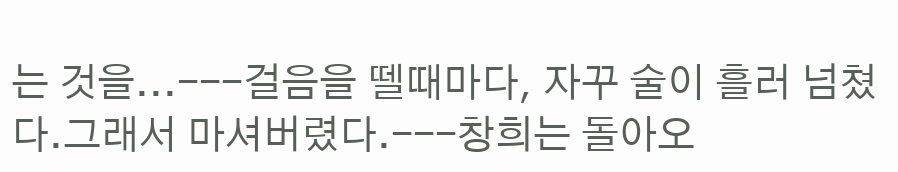는 것을...---걸음을 뗄때마다, 자꾸 술이 흘러 넘쳤다.그래서 마셔버렸다.---창희는 돌아오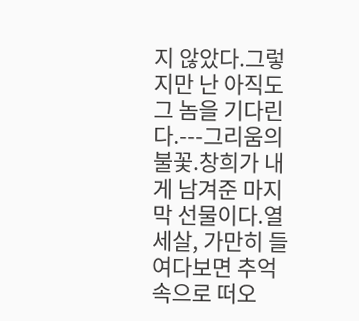지 않았다.그렇지만 난 아직도 그 놈을 기다린다.---그리움의 불꽃.창희가 내게 남겨준 마지막 선물이다.열 세살, 가만히 들여다보면 추억속으로 떠오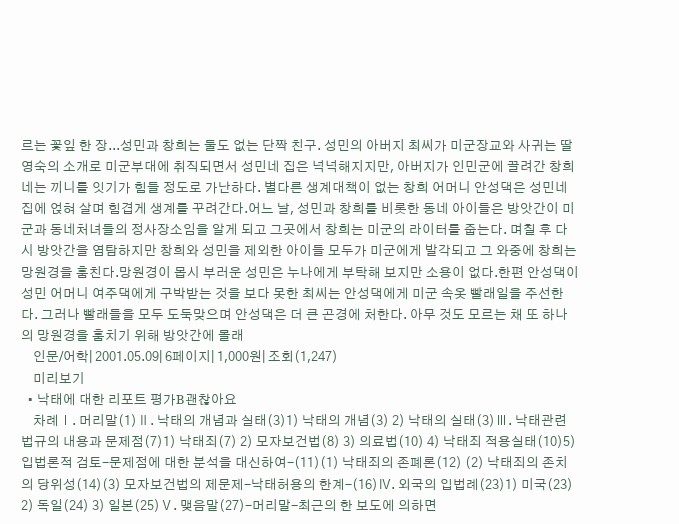르는 꽃잎 한 장...성민과 창희는 둘도 없는 단짝 친구. 성민의 아버지 최씨가 미군장교와 사귀는 딸 영숙의 소개로 미군부대에 취직되면서 성민네 집은 넉넉해지지만, 아버지가 인민군에 끌려간 창희네는 끼니를 잇기가 힘들 정도로 가난하다. 별다른 생계대책이 없는 창희 어머니 안성댁은 성민네 집에 얹혀 살며 힘겹게 생계를 꾸려간다.어느 날, 성민과 창희를 비롯한 동네 아이들은 방앗간이 미군과 동네처녀들의 정사장소임을 알게 되고 그곳에서 창희는 미군의 라이터를 줍는다. 며칠 후 다시 방앗간을 염탐하지만 창희와 성민을 제외한 아이들 모두가 미군에게 발각되고 그 와중에 창희는 망원경을 훔친다.망원경이 몹시 부러운 성민은 누나에게 부탁해 보지만 소용이 없다.한편 안성댁이 성민 어머니 여주댁에게 구박받는 것을 보다 못한 최씨는 안성댁에게 미군 속옷 빨래일을 주선한다. 그러나 빨래들을 모두 도둑맞으며 안성댁은 더 큰 곤경에 처한다. 아무 것도 모르는 채 또 하나의 망원경을 훔치기 위해 방앗간에 몰래
    인문/어학| 2001.05.09| 6페이지| 1,000원| 조회(1,247)
    미리보기
  • 낙태에 대한 리포트 평가B괜찮아요
    차례Ⅰ. 머리말(1)Ⅱ. 낙태의 개념과 실태(3)1) 낙태의 개념(3) 2) 낙태의 실태(3)Ⅲ. 낙태관련법규의 내용과 문제점(7)1) 낙태죄(7) 2) 모자보건법(8) 3) 의료법(10) 4) 낙태죄 적용실태(10)5) 입법론적 검토-문제점에 대한 분석을 대신하여-(11)(1) 낙태죄의 존폐론(12) (2) 낙태죄의 존치의 당위성(14)(3) 모자보건법의 제문제-낙태허용의 한계-(16)Ⅳ. 외국의 입법례(23)1) 미국(23) 2) 독일(24) 3) 일본(25)Ⅴ. 맺음말(27)-머리말-최근의 한 보도에 의하면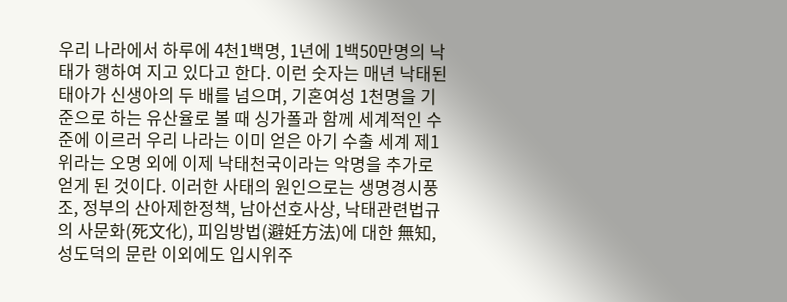우리 나라에서 하루에 4천1백명, 1년에 1백50만명의 낙태가 행하여 지고 있다고 한다. 이런 숫자는 매년 낙태된 태아가 신생아의 두 배를 넘으며, 기혼여성 1천명을 기준으로 하는 유산율로 볼 때 싱가폴과 함께 세계적인 수준에 이르러 우리 나라는 이미 얻은 아기 수출 세계 제1위라는 오명 외에 이제 낙태천국이라는 악명을 추가로 얻게 된 것이다. 이러한 사태의 원인으로는 생명경시풍조, 정부의 산아제한정책, 남아선호사상, 낙태관련법규의 사문화(死文化), 피임방법(避妊方法)에 대한 無知, 성도덕의 문란 이외에도 입시위주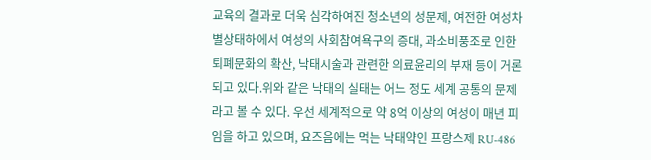교육의 결과로 더욱 심각하여진 청소년의 성문제, 여전한 여성차별상태하에서 여성의 사회참여욕구의 증대, 과소비풍조로 인한 퇴폐문화의 확산, 낙태시술과 관련한 의료윤리의 부재 등이 거론되고 있다.위와 같은 낙태의 실태는 어느 정도 세계 공통의 문제라고 볼 수 있다. 우선 세계적으로 약 8억 이상의 여성이 매년 피임을 하고 있으며, 요즈음에는 먹는 낙태약인 프랑스제 RU-486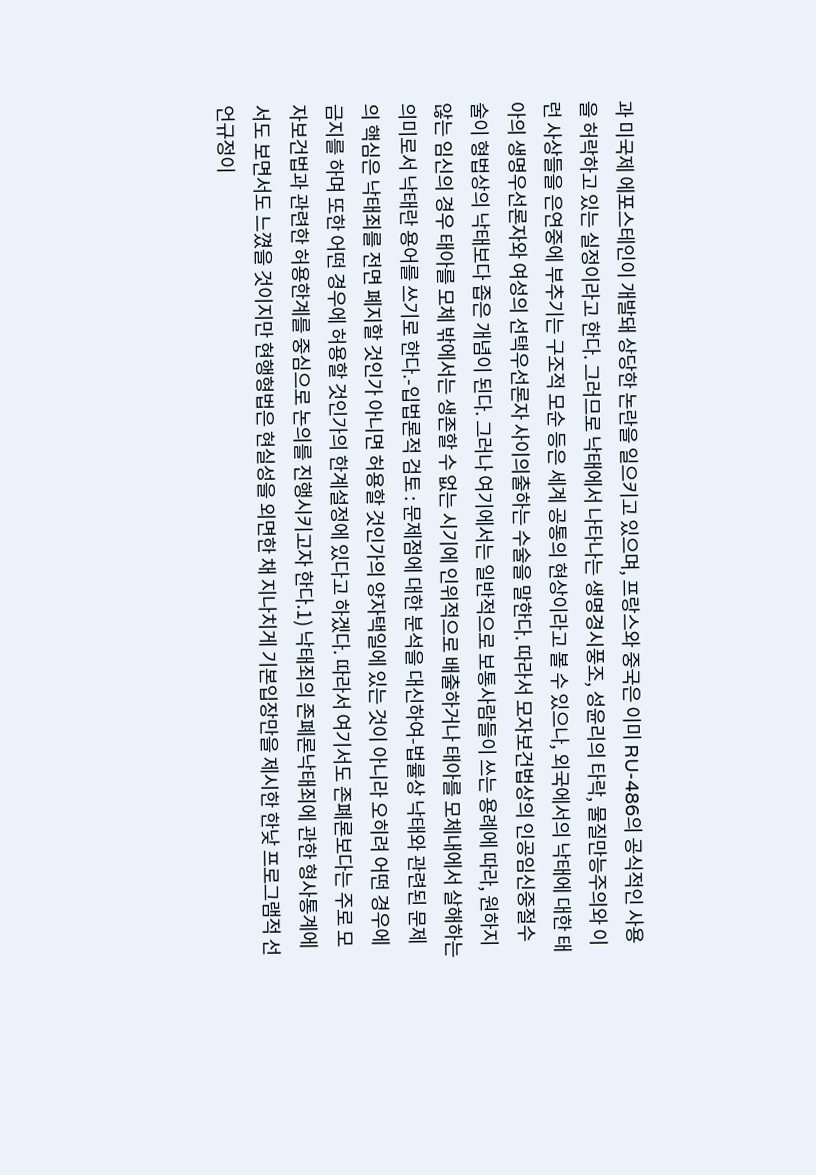과 미국제 에포스테인이 개발돼 상당한 논란을 일으키고 있으며, 프랑스와 중국은 이미 RU-486의 공식적인 사용을 허락하고 있는 실정이라고 한다. 그러므로 낙태에서 나타나는 생명경시풍조, 성윤리의 타락, 물질만능주의와 이런 사상들을 은연중에 부추기는 구조적 모순 등은 세계 공통의 현상이라고 볼 수 있으나, 외국에서의 낙태에 대한 태아의 생명우선론자와 여성의 선택우선론자 사이의출하는 수술을 말한다. 따라서 모자보건법상의 인공임신중절수술이 형법상의 낙태보다 좁은 개념이 된다. 그러나 여기에서는 일반적으로 보통사람들이 쓰는 용례에 따라, 원하지 않는 임신의 경우 태아를 모체 밖에서는 생존할 수 없는 시기에 인위적으로 배출하거나 태아를 모체내에서 살해하는 의미로서 낙태란 용어를 쓰기로 한다.-입법론적 검토 : 문제점에 대한 분석을 대신하여-법률상 낙태와 관련된 문제의 핵심은 낙태죄를 전면 폐지할 것인가 아니면 허용할 것인가의 양자택일에 있는 것이 아니라 오히려 어떤 경우에 금지를 하며 또한 어떤 경우에 허용할 것인가의 한계설정에 있다고 하겠다. 따라서 여기서도 존폐론보다는 주로 모자보건법과 관련한 허용한계를 중심으로 논의를 진행시키고자 한다.1) 낙태죄의 존폐론낙태죄에 관한 형사통계에서도 보면서도 느꼈을 것이지만 현행형법은 현실성을 외면한 채 지나치게 기본입장만을 제시한 한낮 프로그램적 선언규정이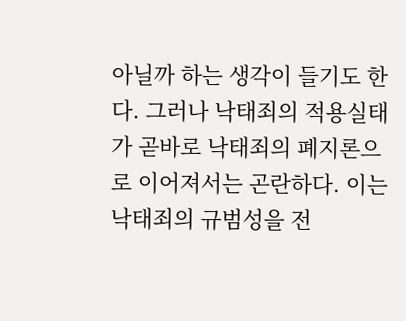아닐까 하는 생각이 들기도 한다. 그러나 낙태죄의 적용실태가 곧바로 낙태죄의 폐지론으로 이어져서는 곤란하다. 이는 낙태죄의 규범성을 전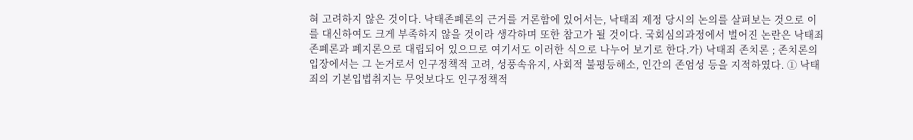혀 고려하지 않은 것이다. 낙태존폐론의 근거를 거론함에 있어서는, 낙태죄 제정 당시의 논의를 살펴보는 것으로 이를 대신하여도 크게 부족하지 않을 것이라 생각하며 또한 참고가 될 것이다. 국회심의과정에서 벌어진 논란은 낙태죄존폐론과 폐지론으로 대립되어 있으므로 여기서도 이러한 식으로 나누어 보기로 한다.가) 낙태죄 존치론 ; 존치론의 입장에서는 그 논거로서 인구정책적 고려, 성풍속유지, 사회적 불평등해소, 인간의 존엄성 등을 지적하였다. ① 낙태죄의 기본입법취지는 무엇보다도 인구정책적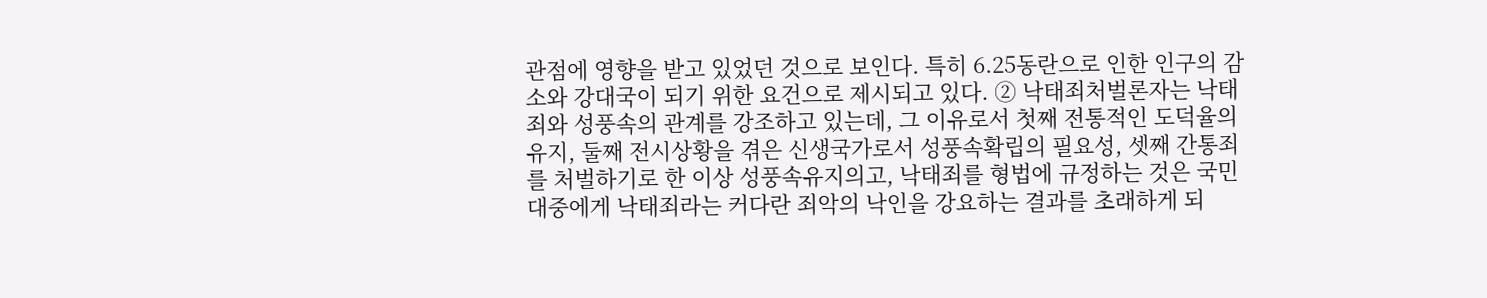관점에 영향을 받고 있었던 것으로 보인다. 특히 6.25동란으로 인한 인구의 감소와 강대국이 되기 위한 요건으로 제시되고 있다. ② 낙태죄처벌론자는 낙태죄와 성풍속의 관계를 강조하고 있는데, 그 이유로서 첫째 전통적인 도덕율의 유지, 둘째 전시상황을 겪은 신생국가로서 성풍속확립의 필요성, 셋째 간통죄를 처벌하기로 한 이상 성풍속유지의고, 낙태죄를 형법에 규정하는 것은 국민대중에게 낙태죄라는 커다란 죄악의 낙인을 강요하는 결과를 초래하게 되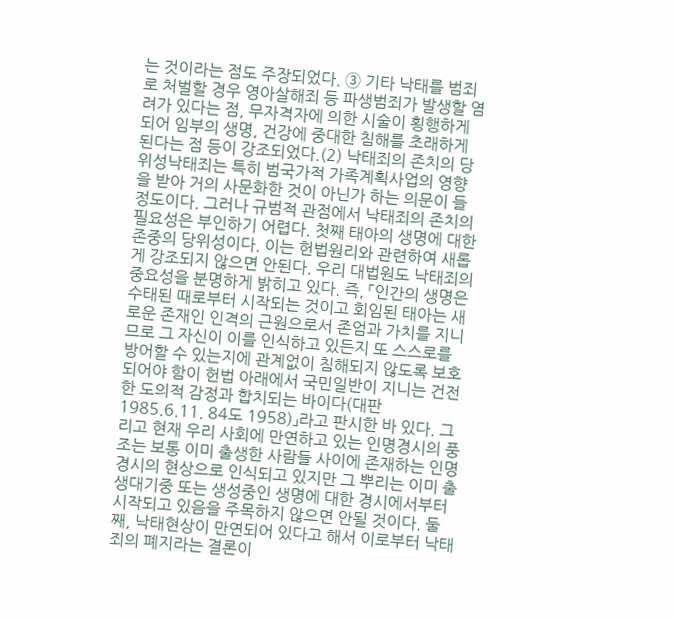는 것이라는 점도 주장되었다. ③ 기타 낙태를 범죄로 처벌할 경우 영아살해죄 등 파생범죄가 발생할 염려가 있다는 점, 무자격자에 의한 시술이 횡행하게 되어 임부의 생명, 건강에 중대한 침해를 초래하게 된다는 점 등이 강조되었다.(2) 낙태죄의 존치의 당위성낙태죄는 특히 범국가적 가족계획사업의 영향을 받아 거의 사문화한 것이 아닌가 하는 의문이 들 정도이다. 그러나 규범적 관점에서 낙태죄의 존치의 필요성은 부인하기 어렵다. 첫째 태아의 생명에 대한 존중의 당위성이다. 이는 헌법원리와 관련하여 새롭게 강조되지 않으면 안된다. 우리 대법원도 낙태죄의 중요성을 분명하게 밝히고 있다. 즉, 「인간의 생명은 수태된 때로부터 시작되는 것이고 회임된 태아는 새로운 존재인 인격의 근원으로서 존엄과 가치를 지니므로 그 자신이 이를 인식하고 있든지 또 스스로를 방어할 수 있는지에 관계없이 침해되지 않도록 보호되어야 함이 헌법 아래에서 국민일반이 지니는 건전한 도의적 감정과 합치되는 바이다(대판 1985.6.11. 84도 1958)」라고 판시한 바 있다. 그리고 현재 우리 사회에 만연하고 있는 인명경시의 풍조는 보통 이미 출생한 사람들 사이에 존재하는 인명경시의 현상으로 인식되고 있지만 그 뿌리는 이미 출생대기중 또는 생성중인 생명에 대한 경시에서부터 시작되고 있음을 주목하지 않으면 안될 것이다. 둘째, 낙태현상이 만연되어 있다고 해서 이로부터 낙태죄의 폐지라는 결론이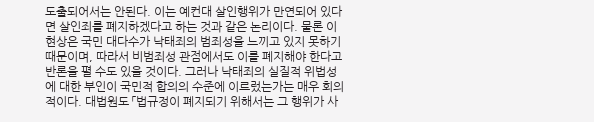도출되어서는 안된다. 이는 예컨대 살인행위가 만연되어 있다면 살인죄를 폐지하겠다고 하는 것과 같은 논리이다. 물론 이 현상은 국민 대다수가 낙태죄의 범죄성을 느끼고 있지 못하기 때문이며, 따라서 비범죄성 관점에서도 이를 폐지해야 한다고 반론을 펼 수도 있을 것이다. 그러나 낙태죄의 실질적 위법성에 대한 부인이 국민적 합의의 수준에 이르렀는가는 매우 회의적이다. 대법원도 「법규정이 폐지되기 위해서는 그 행위가 사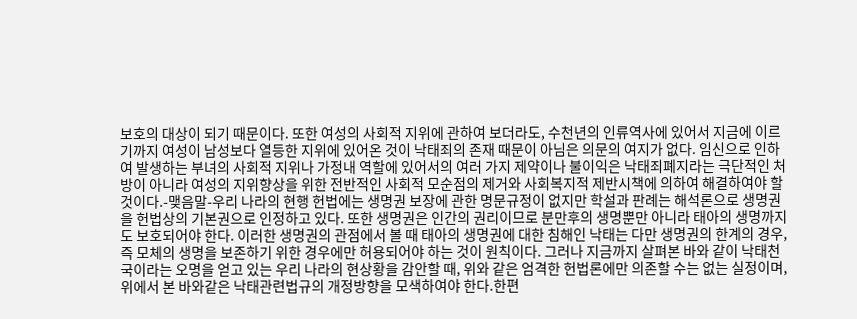보호의 대상이 되기 때문이다. 또한 여성의 사회적 지위에 관하여 보더라도, 수천년의 인류역사에 있어서 지금에 이르기까지 여성이 남성보다 열등한 지위에 있어온 것이 낙태죄의 존재 때문이 아님은 의문의 여지가 없다. 임신으로 인하여 발생하는 부녀의 사회적 지위나 가정내 역할에 있어서의 여러 가지 제약이나 불이익은 낙태죄폐지라는 극단적인 처방이 아니라 여성의 지위향상을 위한 전반적인 사회적 모순점의 제거와 사회복지적 제반시책에 의하여 해결하여야 할 것이다.-맺음말-우리 나라의 현행 헌법에는 생명권 보장에 관한 명문규정이 없지만 학설과 판례는 해석론으로 생명권을 헌법상의 기본권으로 인정하고 있다. 또한 생명권은 인간의 권리이므로 분만후의 생명뿐만 아니라 태아의 생명까지도 보호되어야 한다. 이러한 생명권의 관점에서 볼 때 태아의 생명권에 대한 침해인 낙태는 다만 생명권의 한계의 경우, 즉 모체의 생명을 보존하기 위한 경우에만 허용되어야 하는 것이 원칙이다. 그러나 지금까지 살펴본 바와 같이 낙태천국이라는 오명을 얻고 있는 우리 나라의 현상황을 감안할 때, 위와 같은 엄격한 헌법론에만 의존할 수는 없는 실정이며, 위에서 본 바와같은 낙태관련법규의 개정방향을 모색하여야 한다.한편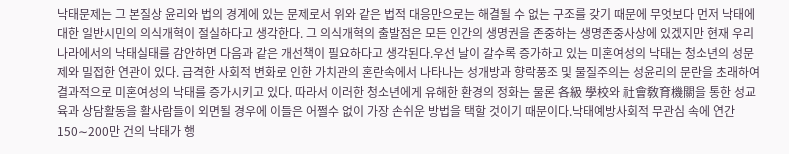낙태문제는 그 본질상 윤리와 법의 경계에 있는 문제로서 위와 같은 법적 대응만으로는 해결될 수 없는 구조를 갖기 때문에 무엇보다 먼저 낙태에 대한 일반시민의 의식개혁이 절실하다고 생각한다. 그 의식개혁의 출발점은 모든 인간의 생명권을 존중하는 생명존중사상에 있겠지만 현재 우리 나라에서의 낙태실태를 감안하면 다음과 같은 개선책이 필요하다고 생각된다.우선 날이 갈수록 증가하고 있는 미혼여성의 낙태는 청소년의 성문제와 밀접한 연관이 있다. 급격한 사회적 변화로 인한 가치관의 혼란속에서 나타나는 성개방과 향락풍조 및 물질주의는 성윤리의 문란을 초래하여 결과적으로 미혼여성의 낙태를 증가시키고 있다. 따라서 이러한 청소년에게 유해한 환경의 정화는 물론 各級 學校와 社會敎育機關을 통한 성교육과 상담활동을 활사람들이 외면될 경우에 이들은 어쩔수 없이 가장 손쉬운 방법을 택할 것이기 때문이다.낙태예방사회적 무관심 속에 연간 150∼200만 건의 낙태가 행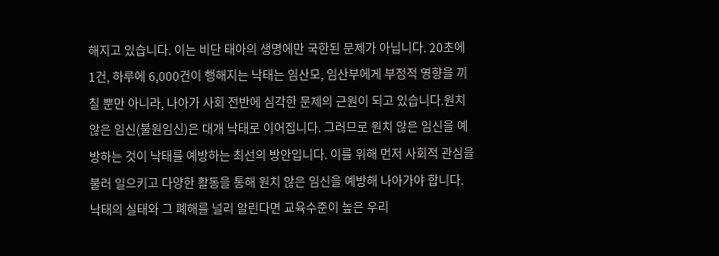해지고 있습니다. 이는 비단 태아의 생명에만 국한된 문제가 아닙니다. 20초에 1건, 하루에 6,000건이 행해지는 낙태는 임산모, 임산부에게 부정적 영향을 끼칠 뿐만 아니라, 나아가 사회 전반에 심각한 문제의 근원이 되고 있습니다.원치 않은 임신(불원임신)은 대개 낙태로 이어집니다. 그러므로 원치 않은 임신을 예방하는 것이 낙태를 예방하는 최선의 방안입니다. 이를 위해 먼저 사회적 관심을 불러 일으키고 다양한 활동을 통해 원치 않은 임신을 예방해 나아가야 합니다. 낙태의 실태와 그 폐해를 널리 알린다면 교육수준이 높은 우리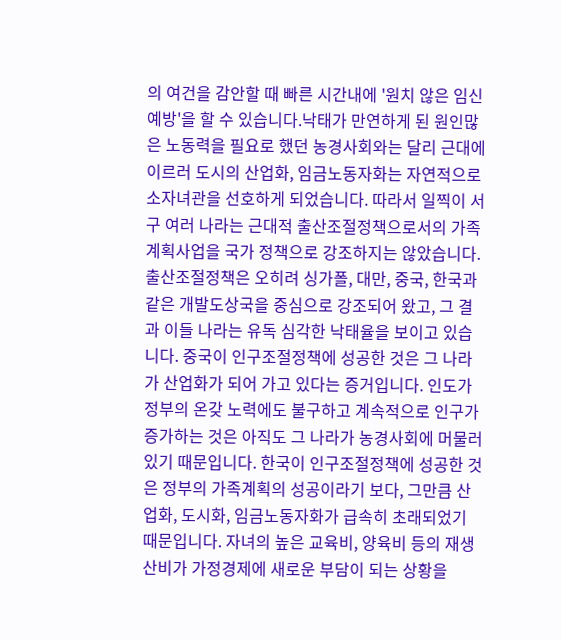의 여건을 감안할 때 빠른 시간내에 '원치 않은 임신 예방'을 할 수 있습니다.낙태가 만연하게 된 원인많은 노동력을 필요로 했던 농경사회와는 달리 근대에 이르러 도시의 산업화, 임금노동자화는 자연적으로 소자녀관을 선호하게 되었습니다. 따라서 일찍이 서구 여러 나라는 근대적 출산조절정책으로서의 가족계획사업을 국가 정책으로 강조하지는 않았습니다. 출산조절정책은 오히려 싱가폴, 대만, 중국, 한국과 같은 개발도상국을 중심으로 강조되어 왔고, 그 결과 이들 나라는 유독 심각한 낙태율을 보이고 있습니다. 중국이 인구조절정책에 성공한 것은 그 나라가 산업화가 되어 가고 있다는 증거입니다. 인도가 정부의 온갖 노력에도 불구하고 계속적으로 인구가 증가하는 것은 아직도 그 나라가 농경사회에 머물러 있기 때문입니다. 한국이 인구조절정책에 성공한 것은 정부의 가족계획의 성공이라기 보다, 그만큼 산업화, 도시화, 임금노동자화가 급속히 초래되었기 때문입니다. 자녀의 높은 교육비, 양육비 등의 재생산비가 가정경제에 새로운 부담이 되는 상황을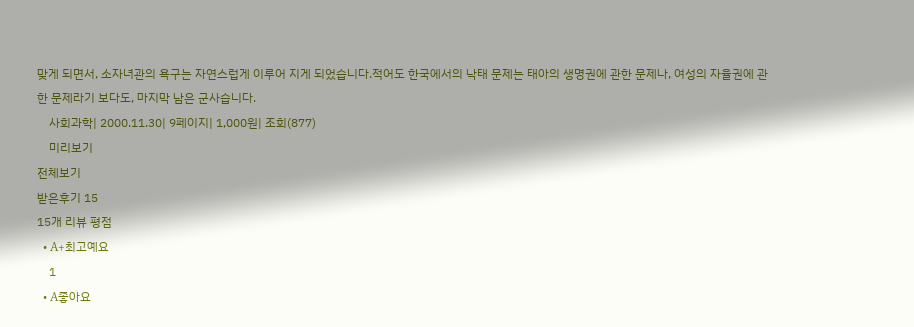맞게 되면서, 소자녀관의 욕구는 자연스럽게 이루어 지게 되었습니다.적어도 한국에서의 낙태 문제는 태아의 생명권에 관한 문제나, 여성의 자율권에 관한 문제라기 보다도, 마지막 남은 군사습니다.
    사회과학| 2000.11.30| 9페이지| 1,000원| 조회(877)
    미리보기
전체보기
받은후기 15
15개 리뷰 평점
  • A+최고예요
    1
  • A좋아요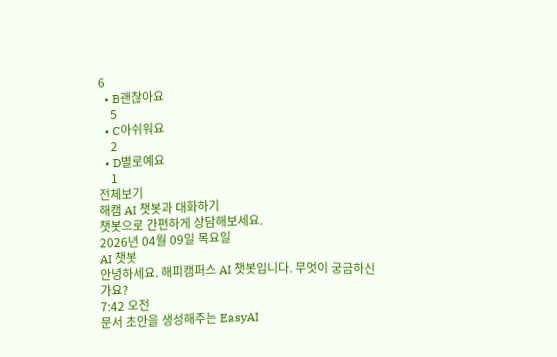6
  • B괜찮아요
    5
  • C아쉬워요
    2
  • D별로예요
    1
전체보기
해캠 AI 챗봇과 대화하기
챗봇으로 간편하게 상담해보세요.
2026년 04월 09일 목요일
AI 챗봇
안녕하세요. 해피캠퍼스 AI 챗봇입니다. 무엇이 궁금하신가요?
7:42 오전
문서 초안을 생성해주는 EasyAI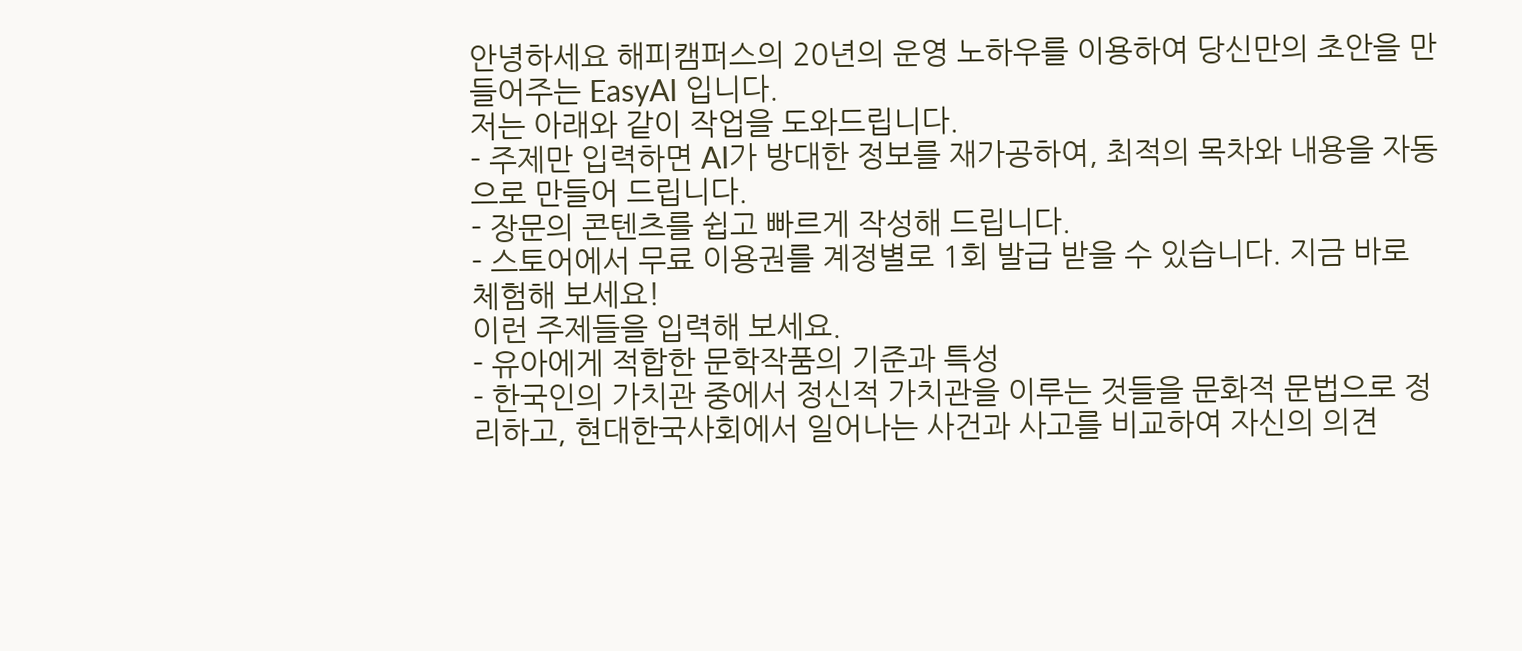안녕하세요 해피캠퍼스의 20년의 운영 노하우를 이용하여 당신만의 초안을 만들어주는 EasyAI 입니다.
저는 아래와 같이 작업을 도와드립니다.
- 주제만 입력하면 AI가 방대한 정보를 재가공하여, 최적의 목차와 내용을 자동으로 만들어 드립니다.
- 장문의 콘텐츠를 쉽고 빠르게 작성해 드립니다.
- 스토어에서 무료 이용권를 계정별로 1회 발급 받을 수 있습니다. 지금 바로 체험해 보세요!
이런 주제들을 입력해 보세요.
- 유아에게 적합한 문학작품의 기준과 특성
- 한국인의 가치관 중에서 정신적 가치관을 이루는 것들을 문화적 문법으로 정리하고, 현대한국사회에서 일어나는 사건과 사고를 비교하여 자신의 의견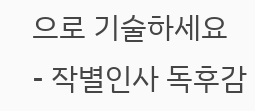으로 기술하세요
- 작별인사 독후감